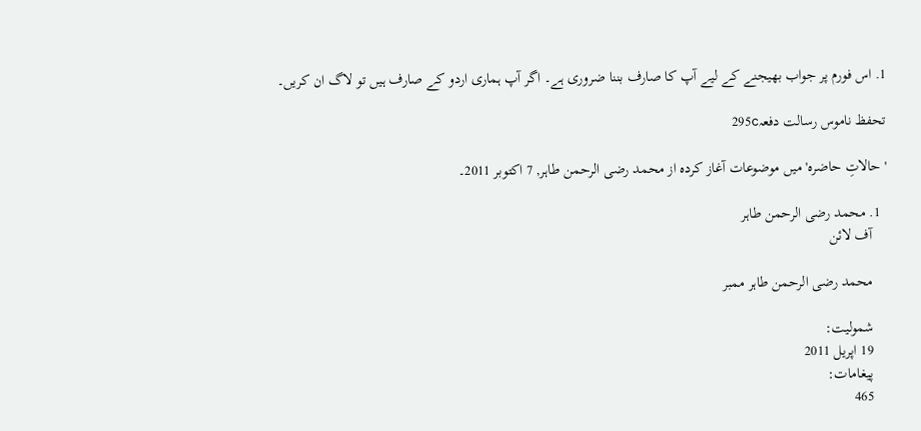1. اس فورم پر جواب بھیجنے کے لیے آپ کا صارف بننا ضروری ہے۔ اگر آپ ہماری اردو کے صارف ہیں تو لاگ ان کریں۔

تحفظ ناموس رسالت دفعہ295c

'حالاتِ حاضرہ' میں موضوعات آغاز کردہ از محمد رضی الرحمن طاہر, 7 اکتوبر 2011۔

  1. محمد رضی الرحمن طاہر
    آف لائن

    محمد رضی الرحمن طاہر ممبر

    شمولیت:
    19 اپریل 2011
    پیغامات:
    465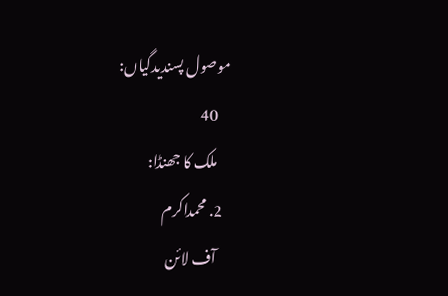موصول پسندیدگیاں:
    40
    ملک کا جھنڈا:
  2. محمداکرم
    آف لائن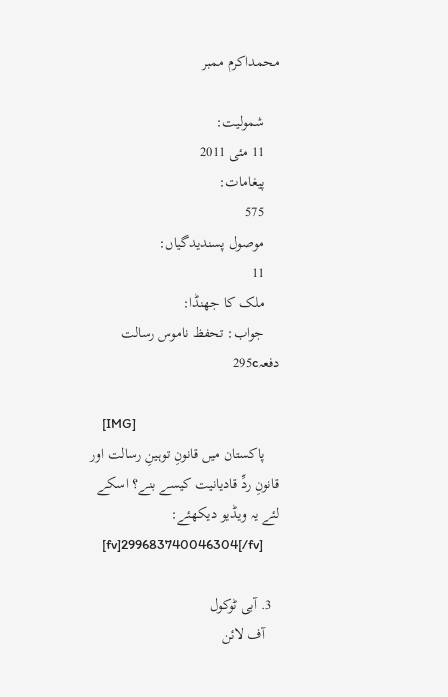محمداکرم ممبر

    شمولیت:
    11 مئی 2011
    پیغامات:
    575
    موصول پسندیدگیاں:
    11
    ملک کا جھنڈا:
    جواب: تحفظ ناموس رسالت دفعہ295c

    [IMG]
    پاکستان میں قانونِ توہینِ رسالت اور قانونِ ردِّ قادیانیت کیسے بنے؟ اسکے لئے یہ ویڈیو دیکھئے:
    [fv]299683740046304[/fv]

  3. آبی ٹوکول
    آف لائن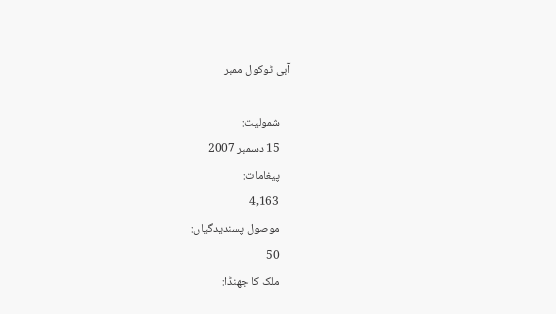آبی ٹوکول ممبر

    شمولیت:
    15 دسمبر 2007
    پیغامات:
    4,163
    موصول پسندیدگیاں:
    50
    ملک کا جھنڈا: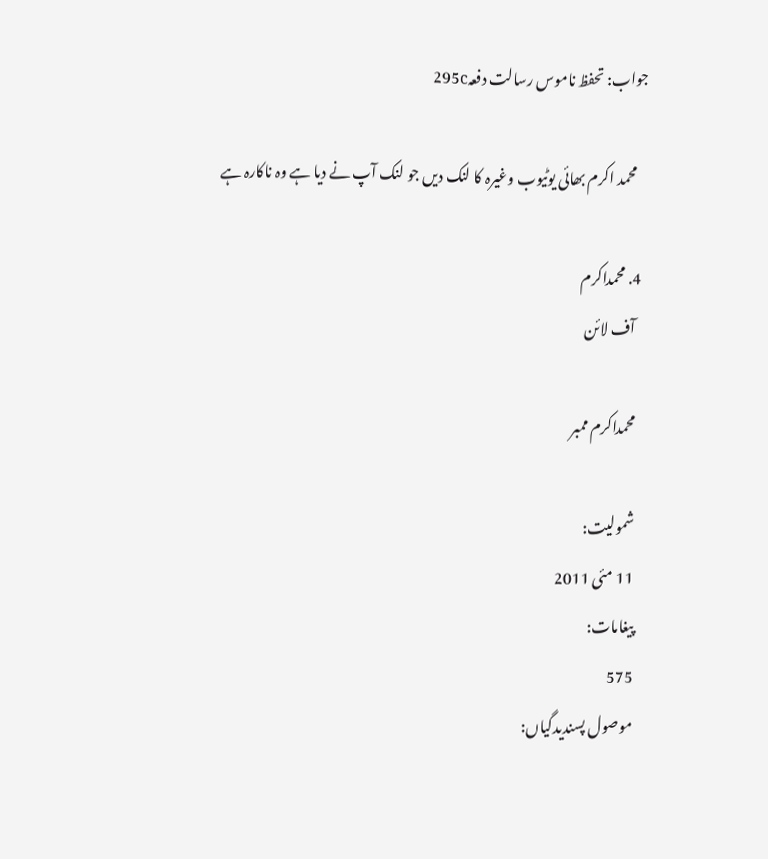جواب: تحفظ ناموس رسالت دفعہ295c

    محمد اکرم بھائی یوٹیوب وغیرہ کا لنک دیں جو لنک آپ نے دیا ہے وہ ناکارہ ہے

  4. محمداکرم
    آف لائن

    محمداکرم ممبر

    شمولیت:
    11 مئی 2011
    پیغامات:
    575
    موصول پسندیدگیاں: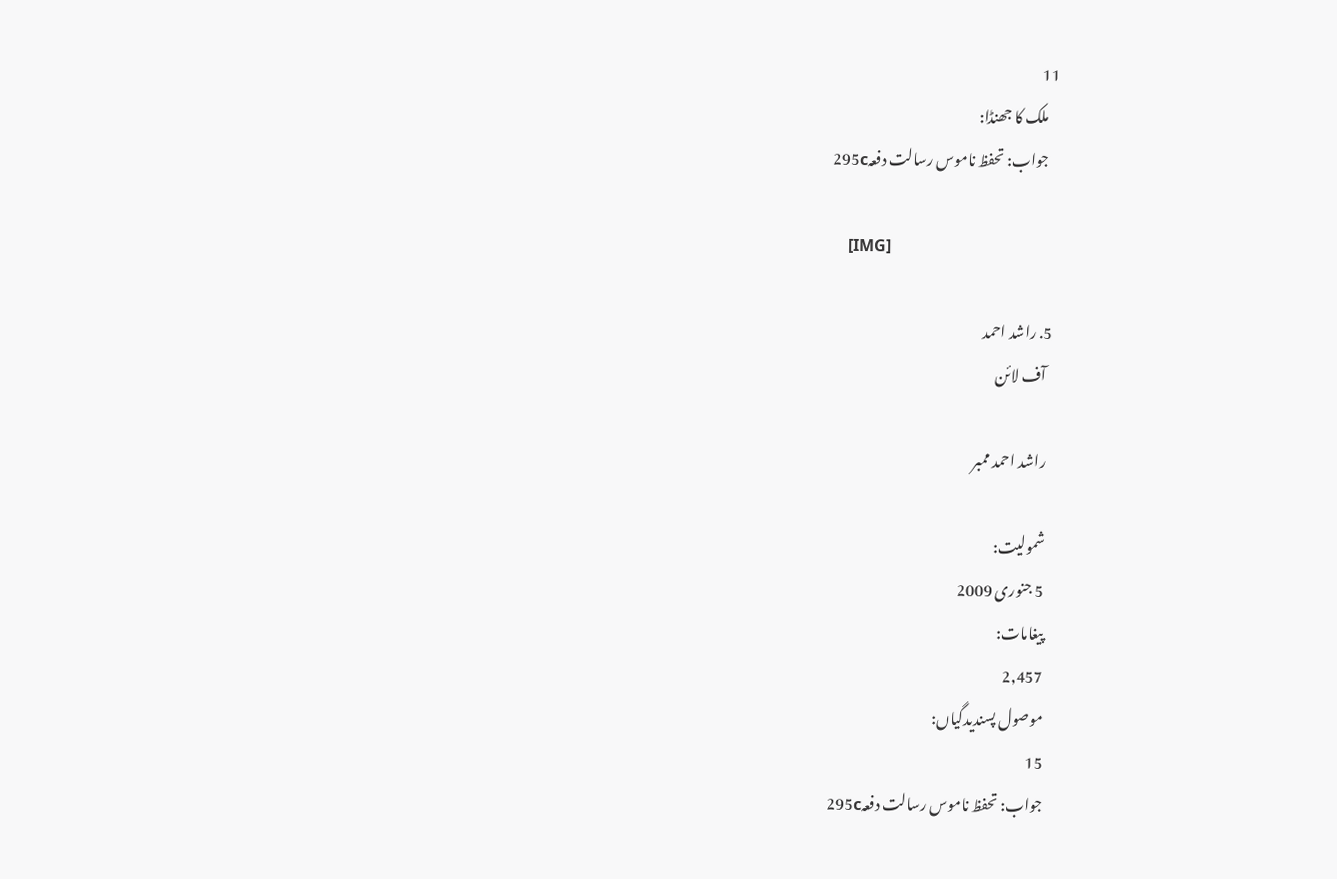11
    ملک کا جھنڈا:
    جواب: تحفظ ناموس رسالت دفعہ295c

    [IMG]

  5. راشد احمد
    آف لائن

    راشد احمد ممبر

    شمولیت:
    5 جنوری 2009
    پیغامات:
    2,457
    موصول پسندیدگیاں:
    15
    جواب: تحفظ ناموس رسالت دفعہ295c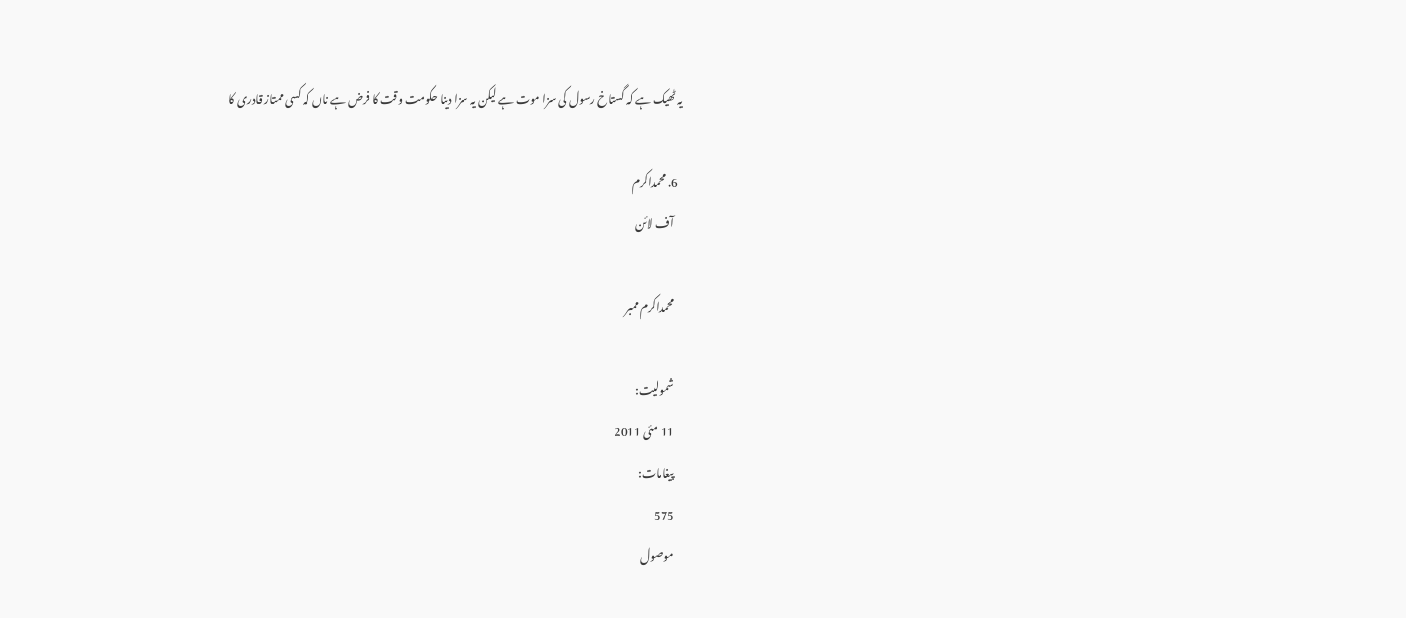یہ ٹھیک ہے کہ گستاخ رسول کی سزا موت ہے لیکن یہ سزا دینا حکومت وقت کا فرض ہے ناں کہ کسی ممتاز قادری کا

  6. محمداکرم
    آف لائن

    محمداکرم ممبر

    شمولیت:
    11 مئی 2011
    پیغامات:
    575
    موصول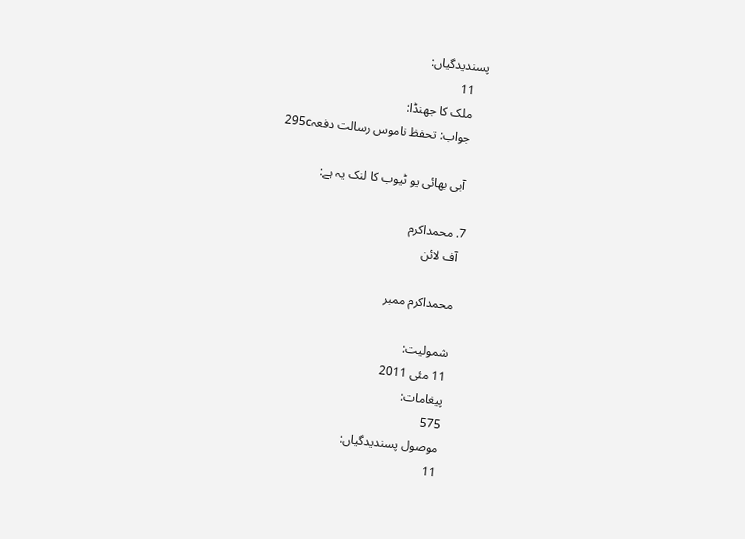پسندیدگیاں:
    11
    ملک کا جھنڈا:
    جواب: تحفظ ناموس رسالت دفعہ295c

    آبی بھائی یو ٹیوب کا لنک یہ ہے:

  7. محمداکرم
    آف لائن

    محمداکرم ممبر

    شمولیت:
    11 مئی 2011
    پیغامات:
    575
    موصول پسندیدگیاں:
    11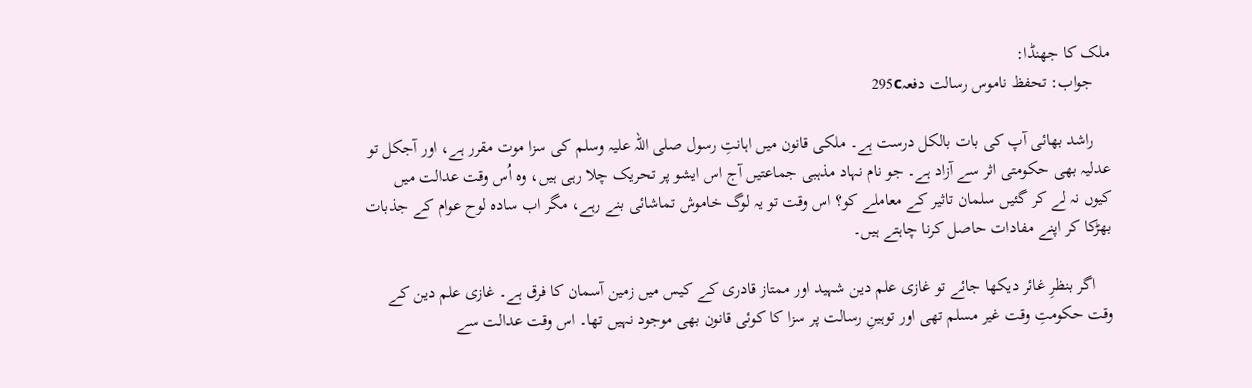ملک کا جھنڈا:
    جواب: تحفظ ناموس رسالت دفعہ295c

    راشد بھائی آپ کی بات بالکل درست ہے۔ ملکی قانون میں اہانتِ رسول صلی اللہ علیہ وسلم کی سزا موت مقرر ہے، اور آجکل تو عدلیہ بھی حکومتی اثر سے آزاد ہے۔ جو نام نہاد مذہبی جماعتیں آج اس ایشو پر تحریک چلا رہی ہیں، وہ اُس وقت عدالت میں کیوں نہ لے کر گئیں سلمان تاثیر کے معاملے کو؟ اس وقت تو یہ لوگ خاموش تماشائی بنے رہے، مگر اب سادہ لوح عوام کے جذبات بھڑکا کر اپنے مفادات حاصل کرنا چاہتے ہیں۔

    اگر بنظرِ غائر دیکھا جائے تو غازی علم دین شہید اور ممتاز قادری کے کیس میں زمین آسمان کا فرق ہے۔ غازی علم دین کے وقت حکومتِ وقت غیر مسلم تھی اور توہینِ رسالت پر سزا کا کوئی قانون بھی موجود نہیں تھا۔ اس وقت عدالت سے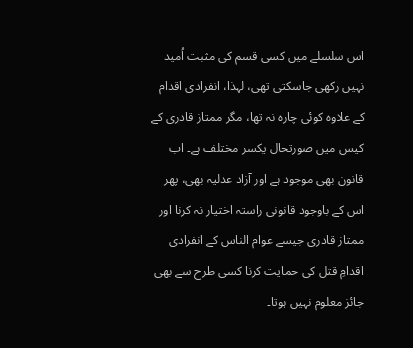اس سلسلے میں کسی قسم کی مثبت اُمید نہیں رکھی جاسکتی تھی، لہذا، انفرادی اقدام کے علاوہ کوئی چارہ نہ تھا، مگر ممتاز قادری کے کیس میں صورتحال یکسر مختلف ہے۔ اب قانون بھی موجود ہے اور آزاد عدلیہ بھی، پھر اس کے باوجود قانونی راستہ اختیار نہ کرنا اور ممتاز قادری جیسے عوام الناس کے انفرادی اقدامِ قتل کی حمایت کرنا کسی طرح سے بھی جائز معلوم نہیں ہوتا۔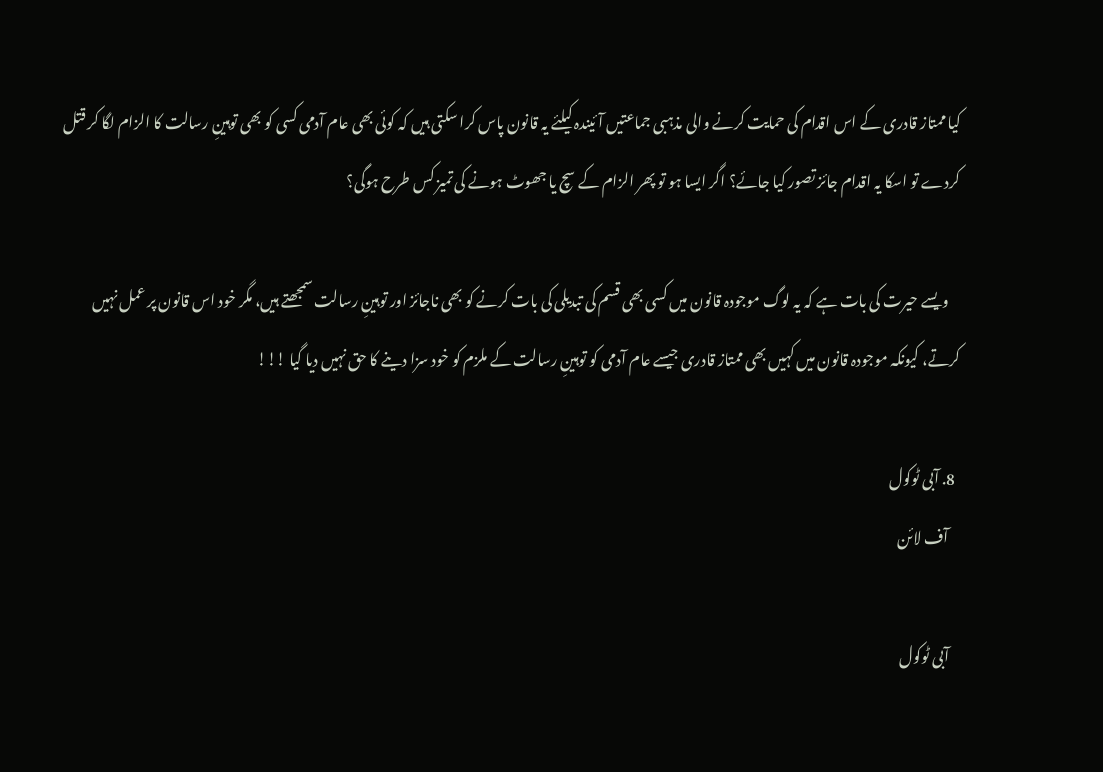کیا ممتاز قادری کے اس اقدام کی حمایت کرنے والی مذہبی جماعتیں آئیندہ کیلئے یہ قانون پاس کرا سکتی ہیں کہ کوئی بھی عام آدمی کسی کو بھی توہینِ رسالت کا الزام لگا کر قتل کردے تو اسکا یہ اقدام جائز تصور کیا جائے؟ اگر ایسا ہو تو پھر الزام کے سچ یا جھوٹ ہونے کی تمیز کس طرح ہوگی؟

    ویسے حیرت کی بات ہے کہ یہ لوگ موجودہ قانون میں کسی بھی قسم کی تبدیلی کی بات کرنے کو بھی ناجائز اور توہینِ رسالت سمجھتے ہیں، مگر خود اس قانون پر عمل نہیں کرتے، کیونکہ موجودہ قانون میں کہیں بھی ممتاز قادری جیسے عام آدمی کو توہینِ رسالت کے ملزم کو خود سزا دینے کا حق نہیں دیا گیا !!!

  8. آبی ٹوکول
    آف لائن

    آبی ٹوکول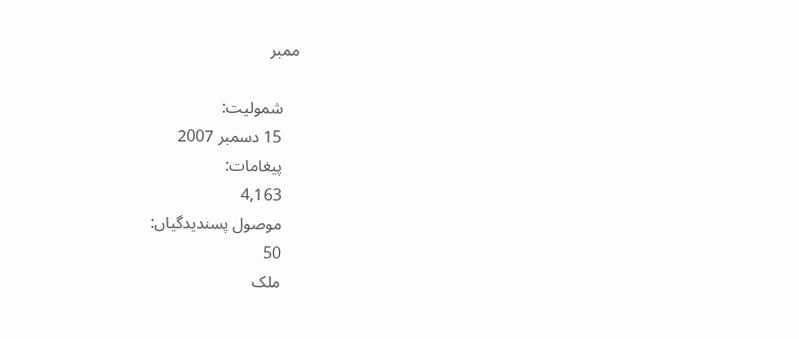ممبر

    شمولیت:
    15 دسمبر 2007
    پیغامات:
    4,163
    موصول پسندیدگیاں:
    50
    ملک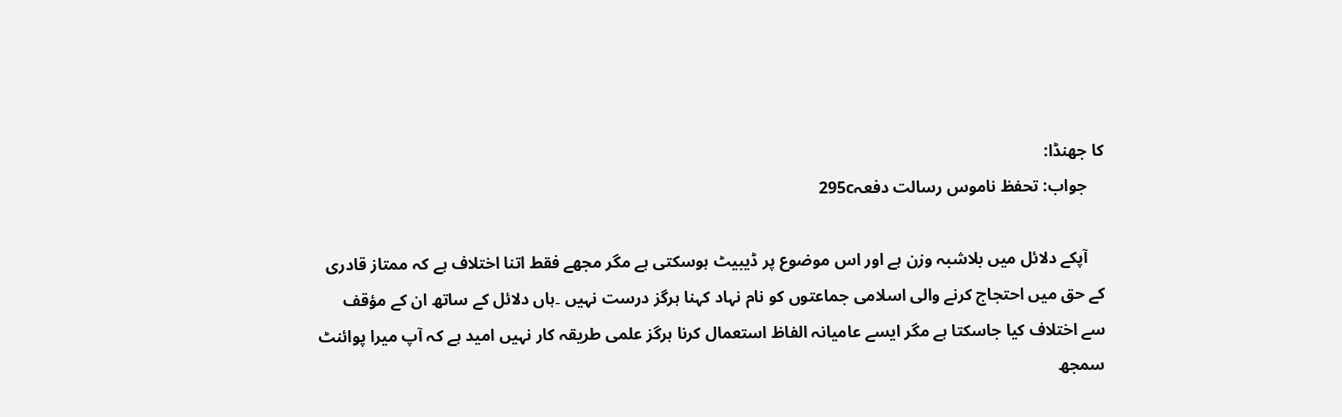کا جھنڈا:
    جواب: تحفظ ناموس رسالت دفعہ295c

    آپکے دلائل میں بلاشبہ وزن ہے اور اس موضوع پر ڈیبیٹ ہوسکتی ہے مگر مجھے فقط اتنا اختلاف ہے کہ ممتاز قادری کے حق میں احتجاج کرنے والی اسلامی جماعتوں کو نام نہاد کہنا ہرگز درست نہیں ۔ہاں دلائل کے ساتھ ان کے مؤقف سے اختلاف کیا جاسکتا ہے مگر ایسے عامیانہ الفاظ استعمال کرنا ہرگز علمی طریقہ کار نہیں امید ہے کہ آپ میرا پوائنٹ سمجھ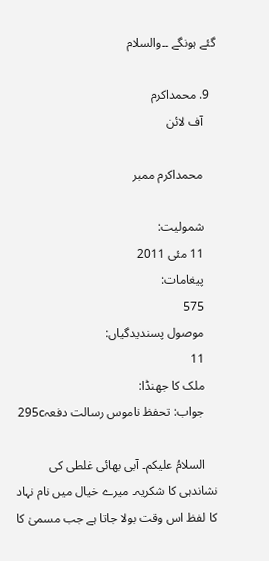گئے ہونگے ۔۔والسلام

  9. محمداکرم
    آف لائن

    محمداکرم ممبر

    شمولیت:
    11 مئی 2011
    پیغامات:
    575
    موصول پسندیدگیاں:
    11
    ملک کا جھنڈا:
    جواب: تحفظ ناموس رسالت دفعہ295c

    السلامُ علیکم۔ آبی بھائی غلطی کی نشاندہی کا شکریہ۔ میرے خیال میں نام نہاد کا لفظ اس وقت بولا جاتا ہے جب مسمیٰ کا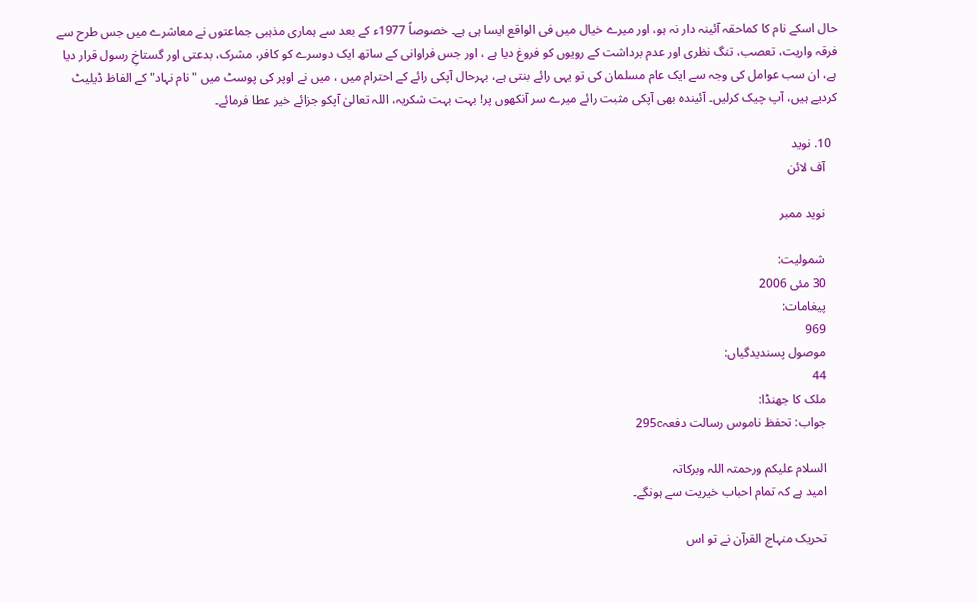حال اسکے نام کا کماحقہ آئینہ دار نہ ہو، اور میرے خیال میں فی الواقع ایسا ہی ہے۔ خصوصاً 1977ء کے بعد سے ہماری مذہبی جماعتوں نے معاشرے میں جس طرح سے فرقہ واریت، تعصب، تنگ نظری اور عدم برداشت کے رویوں کو فروغ دیا ہے ، اور جس فراوانی کے ساتھ ایک دوسرے کو کافر، مشرک، بدعتی اور گستاخِ رسول قرار دیا ہے، ان سب عوامل کی وجہ سے ایک عام مسلمان کی تو یہی رائے بنتی ہے، بہرحال آپکی رائے کے احترام میں ، میں نے اوپر کی پوسٹ میں "نام نہاد" کے الفاظ ڈیلیٹ کردیے ہیں، آپ چیک کرلیں۔ آئیندہ بھی آپکی مثبت رائے میرے سر آنکھوں پر! بہت بہت شکریہ، اللہ تعالیٰ آپکو جزائے خیر عطا فرمائے۔

  10. نوید
    آف لائن

    نوید ممبر

    شمولیت:
    30 مئی 2006
    پیغامات:
    969
    موصول پسندیدگیاں:
    44
    ملک کا جھنڈا:
    جواب: تحفظ ناموس رسالت دفعہ295c

    السلام علیکم ورحمتہ اللہ وبرکاتہ
    امید ہے کہ تمام احباب خیریت سے ہونگے۔

    تحریک منہاج القرآن نے تو اس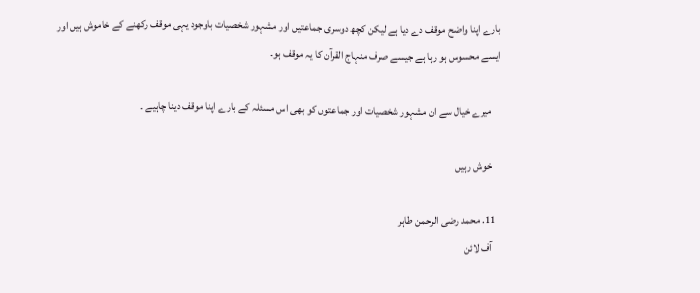بارے اپنا واضح موقف دے دیا ہے لیکن کچھ دوسری جماعتیں اور مشہور شخصیات باوجود یہی موقف رکھنے کے خاموش ہیں اور ایسے محسوس ہو رہا ہے جیسے صرف منہاج القرآن کا یہ موقف ہو۔

    میرے خیال سے ان مشہور شخصیات اور جماعتوں کو بھی اس مسئلہ کے بارے اپنا موقف دینا چاہیے ۔

    خوش رہیں

  11. محمد رضی الرحمن طاہر
    آف لائن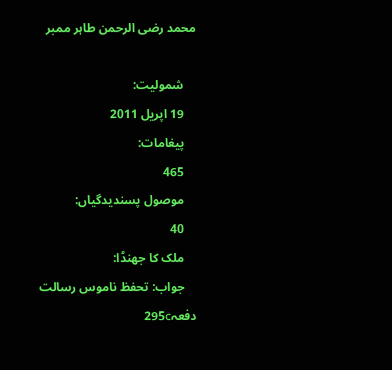محمد رضی الرحمن طاہر ممبر

    شمولیت:
    19 اپریل 2011
    پیغامات:
    465
    موصول پسندیدگیاں:
    40
    ملک کا جھنڈا:
    جواب: تحفظ ناموس رسالت دفعہ295c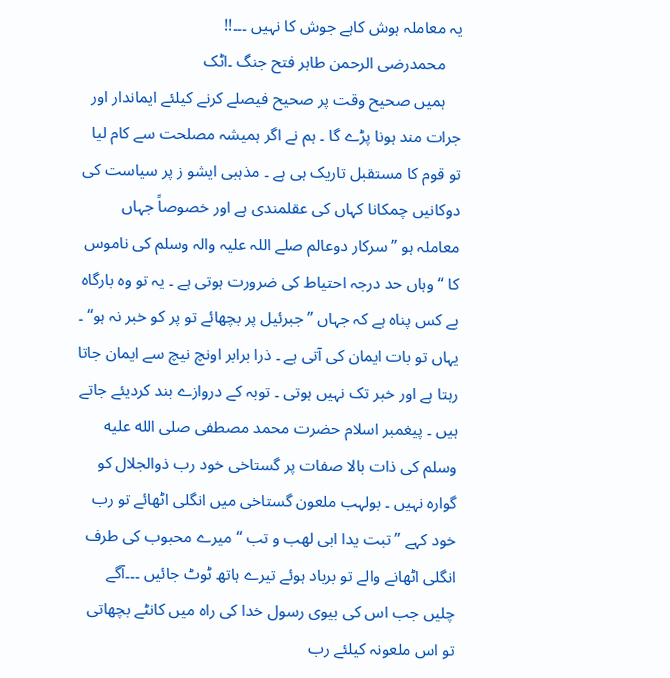یہ معاملہ ہوش کاہے جوش کا نہیں ۔۔۔!!
    محمدرضی الرحمن طاہر فتح جنگ ۔اٹک
    ہمیں صحیح وقت پر صحیح فیصلے کرنے کیلئے ایماندار اور جرات مند ہونا پڑے گا ۔ ہم نے اگر ہمیشہ مصلحت سے کام لیا تو قوم کا مستقبل تاریک ہی ہے ۔ مذہبی ایشو ز پر سیاست کی دوکانیں چمکانا کہاں کی عقلمندی ہے اور خصوصاً جہاں معاملہ ہو ”سرکار دوعالم صلے اللہ علیہ والہ وسلم کی ناموس کا “ وہاں حد درجہ احتیاط کی ضرورت ہوتی ہے ۔ یہ تو وہ بارگاہ بے کس پناہ ہے کہ جہاں ”جبرئیل پر بچھائے تو پر کو خبر نہ ہو“ ۔ یہاں تو بات ایمان کی آتی ہے ۔ ذرا برابر اونچ نیچ سے ایمان جاتا رہتا ہے اور خبر تک نہیں ہوتی ۔ توبہ کے دروازے بند کردیئے جاتے ہیں ۔ پیغمبر اسلام حضرت محمد مصطفی صلى الله عليه وسلم کی ذات بالا صفات پر گستاخی خود رب ذوالجلال کو گوارہ نہیں ۔ بولہب ملعون گستاخی میں انگلی اٹھائے تو رب خود کہے ”تبت یدا ابی لھب و تب “میرے محبوب کی طرف انگلی اٹھانے والے تو برباد ہوئے تیرے ہاتھ ٹوٹ جائیں ۔۔۔آگے چلیں جب اس کی بیوی رسول خدا کی راہ میں کانٹے بچھاتی تو اس ملعونہ کیلئے رب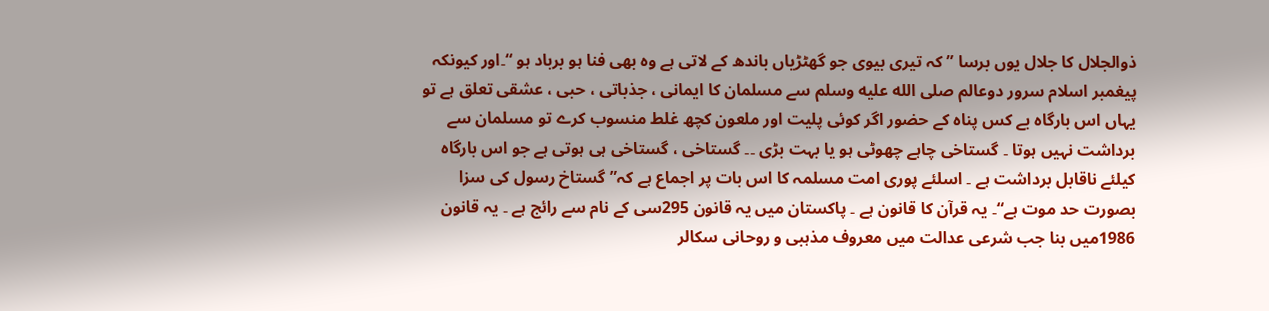ذوالجلال کا جلال یوں برسا ” کہ تیری بیوی جو گھٹڑیاں باندھ کے لاتی ہے وہ بھی فنا ہو برباد ہو “۔اور کیونکہ پیغمبر اسلام سرور دوعالم صلى الله عليه وسلم سے مسلمان کا ایمانی ، جذباتی ، حبی ، عشقی تعلق ہے تو یہاں اس بارگاہ بے کس پناہ کے حضور اگر کوئی پلیت اور ملعون کچھ غلط منسوب کرے تو مسلمان سے برداشت نہیں ہوتا ۔ گستاخی چاہے چھوٹی ہو یا بہت بڑی ۔۔ گستاخی ، گستاخی ہی ہوتی ہے جو اس بارگاہ کیلئے ناقابل برداشت ہے ۔ اسلئے پوری امت مسلمہ کا اس بات پر اجماع ہے کہ” گستاخ رسول کی سزا بصورت حد موت ہے“۔ یہ قرآن کا قانون ہے ۔ پاکستان میں یہ قانون 295سی کے نام سے رائج ہے ۔ یہ قانون 1986میں بنا جب شرعی عدالت میں معروف مذہبی و روحانی سکالر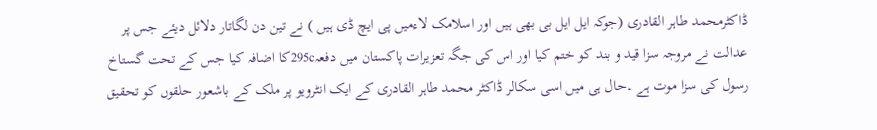ڈاکٹرمحمد طاہر القادری (جوکہ ایل ایل بی بھی ہیں اور اسلامک لاءمیں پی ایچ ڈی ہیں ) نے تین دن لگاتار دلائل دیئے جس پر عدالت نے مروجہ سزا قید و بند کو ختم کیا اور اس کی جگہ تعزیرات پاکستان میں دفعہ295cکا اضافہ کیا جس کے تحت گستاخ رسول کی سزا موت ہے ۔حال ہی میں اسی سکالر ڈاکٹر محمد طاہر القادری کے ایک انٹرویو پر ملک کے باشعور حلقوں کو تحقیق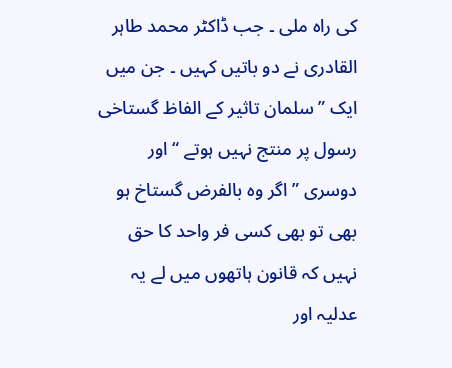کی راہ ملی ۔ جب ڈاکٹر محمد طاہر القادری نے دو باتیں کہیں ۔ جن میں ایک ” سلمان تاثیر کے الفاظ گستاخی رسول پر منتج نہیں ہوتے “ اور دوسری ” اگر وہ بالفرض گستاخ ہو بھی تو بھی کسی فر واحد کا حق نہیں کہ قانون ہاتھوں میں لے یہ عدلیہ اور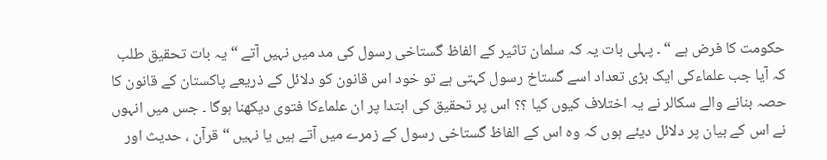حکومت کا فرض ہے “ ۔ پہلی بات یہ کہ سلمان تاثیر کے الفاظ گستاخی رسول کی مد میں نہیں آتے “ یہ بات تحقیق طلب کہ آیا جب علماءکی ایک بڑی تعداد اسے گستاخ رسول کہتی ہے تو خود اس قانون کو دلائل کے ذریعے پاکستان کے قانون کا حصہ بنانے والے سکالر نے یہ اختلاف کیوں کیا ؟؟ اس پر تحقیق کی ابتدا پر ان علماءکا فتوی دیکھنا ہوگا ۔ جس میں انہوں نے اس کے بیان پر دلائل دیئے ہوں کہ وہ اس کے الفاظ گستاخی رسول کے زمرے میں آتے ہیں یا نہیں “ قرآن ، حدیث اور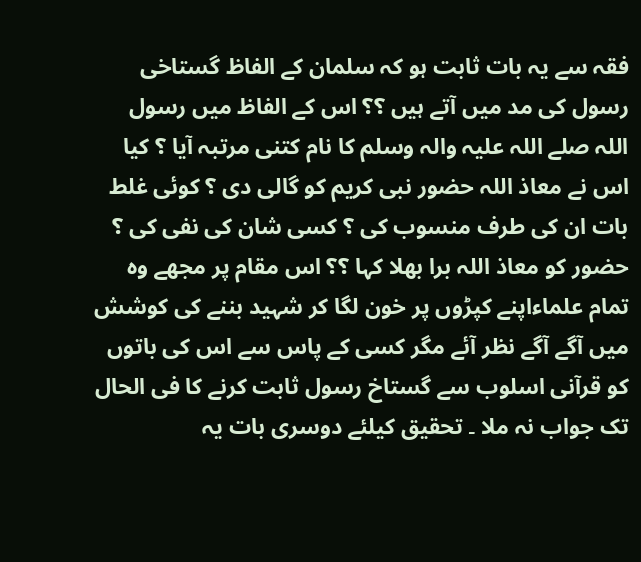فقہ سے یہ بات ثابت ہو کہ سلمان کے الفاظ گستاخی رسول کی مد میں آتے ہیں ؟؟ اس کے الفاظ میں رسول اللہ صلے اللہ علیہ والہ وسلم کا نام کتنی مرتبہ آیا ؟ کیا اس نے معاذ اللہ حضور نبی کریم کو گالی دی ؟ کوئی غلط بات ان کی طرف منسوب کی ؟ کسی شان کی نفی کی ؟ حضور کو معاذ اللہ برا بھلا کہا ؟؟ اس مقام پر مجھے وہ تمام علماءاپنے کپڑوں پر خون لگا کر شہید بننے کی کوشش میں آگے آگے نظر آئے مگر کسی کے پاس سے اس کی باتوں کو قرآنی اسلوب سے گستاخ رسول ثابت کرنے کا فی الحال تک جواب نہ ملا ۔ تحقیق کیلئے دوسری بات یہ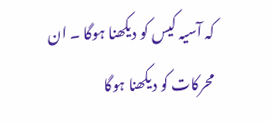کہ آسیہ کیس کو دیکھنا ہوگا ۔ ان محرکات کو دیکھنا ہوگا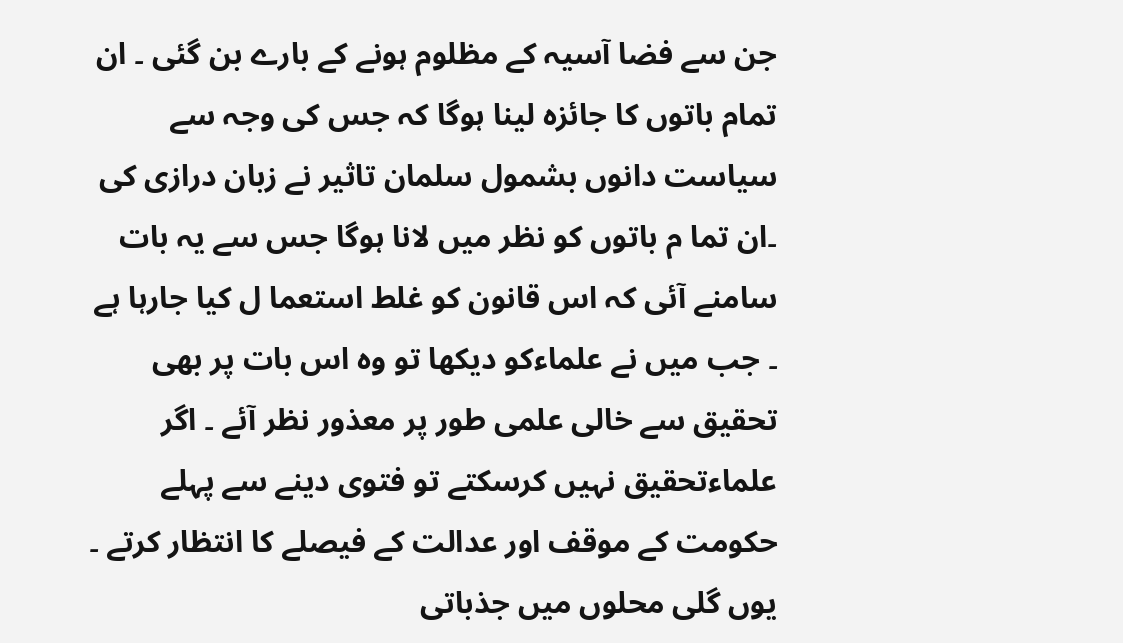جن سے فضا آسیہ کے مظلوم ہونے کے بارے بن گئی ۔ ان تمام باتوں کا جائزہ لینا ہوگا کہ جس کی وجہ سے سیاست دانوں بشمول سلمان تاثیر نے زبان درازی کی ۔ان تما م باتوں کو نظر میں لانا ہوگا جس سے یہ بات سامنے آئی کہ اس قانون کو غلط استعما ل کیا جارہا ہے ۔ جب میں نے علماءکو دیکھا تو وہ اس بات پر بھی تحقیق سے خالی علمی طور پر معذور نظر آئے ۔ اگر علماءتحقیق نہیں کرسکتے تو فتوی دینے سے پہلے حکومت کے موقف اور عدالت کے فیصلے کا انتظار کرتے ۔ یوں گلی محلوں میں جذباتی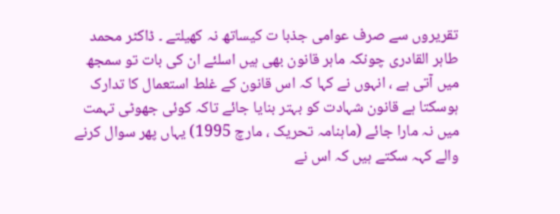تقریروں سے صرف عوامی جذبا ت کیساتھ نہ کھیلتے ۔ ڈاکٹر محمد طاہر القادری چونکہ ماہر قانون بھی ہیں اسلئے ان کی بات تو سمجھ میں آتی ہے ، انہوں نے کہا کہ اس قانون کے غلط استعمال کا تدارک ہوسکتا ہے قانون شہادت کو بہتر بنایا جائے تاکہ کوئی جھوٹی تہمت میں نہ مارا جائے (ماہنامہ تحریک ، مارچ 1995) یہاں پھر سوال کرنے والے کہہ سکتے ہیں کہ اس نے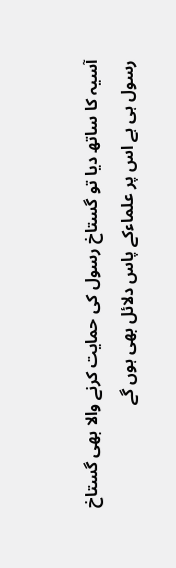آسیہ کا ساتھ دیا تو گستاخ رسول کی حمایت کرنے والا بھی گستاخ رسول ہی ہے اس پر علماءکے پاس دلائل بھی ہوں گے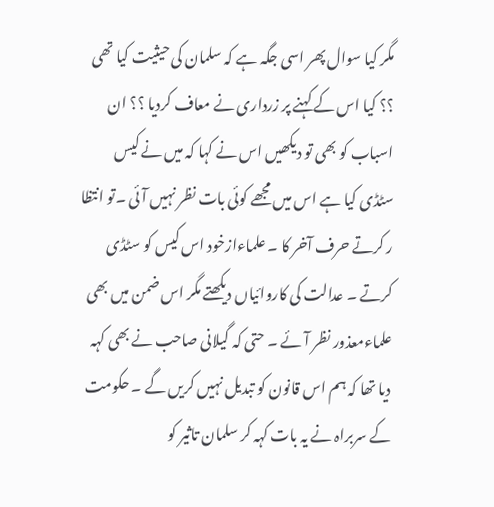مگر کیا سوال پھر اسی جگہ ہے کہ سلمان کی حیثیت کیا تھی ؟؟ کیا اس کے کہنے پر زرداری نے معاف کردیا ؟؟ ان اسباب کو بھی تو دیکھیں اس نے کہا کہ میں نے کیس سٹڈی کیا ہے اس میں مجھے کوئی بات نظر نہیں آئی ۔تو انتظا ر کرتے حرف آخر کا ۔ علماءازخود اس کیس کو سٹڈی کرتے ۔ عدالت کی کاروائیاں دیکھتے مگر اس ضمن میں بھی علماءمعذور نظر آئے ۔ حتی کہ گیلانی صاحب نے بھی کہہ دیا تھا کہ ہم اس قانون کو تبدیل نہیں کریں گے ۔ حکومت کے سربراہ نے یہ بات کہہ کر سلمان تاثیر کو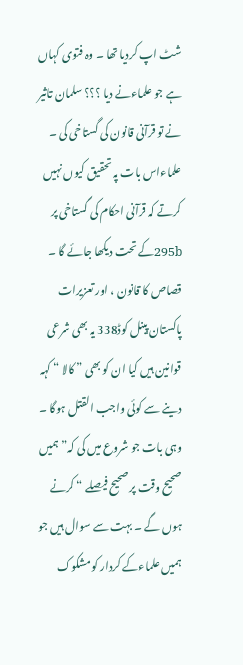شٹ اپ کردیا تھا ۔ وہ فتوی کہاں ہے جو علماءنے دیا ؟؟؟ سلمان تاثیر نے تو قرآنی قانون کی گستاخی کی ۔ علماءاس بات پہ تحقیق کیوں نہیں کرتے کہ قرآنی احکام کی گستاخی پر 295bکے تحت دیکھا جائے گا ۔ قصاص کا قانون ، اور تعزیرات پاکستان پینل کوڈ338 یہ بھی شرعی قوانین ہیں کیا ان کو بھی ” کالا “ کہہ دینے سے کوئی واجب القتل ہوگا ۔ وہی بات جو شروع میں کی کہ” ہمیں صحیح وقت پر صحیح فیصلے “ کرنے ہوں گے ۔ بہت سے سوال ہیں جو ہمیں علماءکے کردار کو مشکوک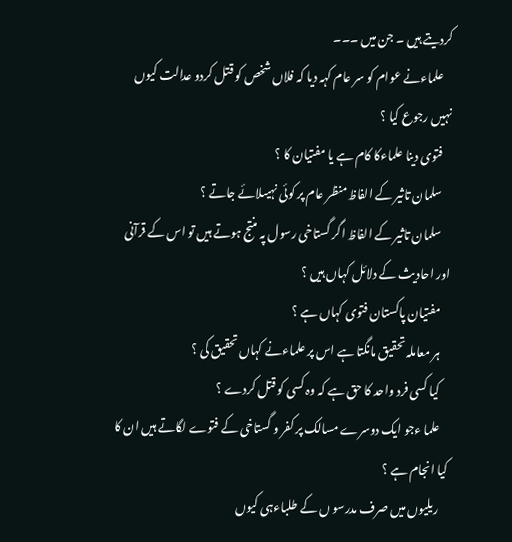کردیتے ہیں ۔ جن میں ۔۔۔
    علماءنے عوام کو سر عام کہہ دیا کہ فلاں شخص کو قتل کردو عدالت کیوں نہیں رجوع کیا ؟
    فتوی دینا علماءکا کام ہے یا مفتیان کا ؟
    سلمان تاثیر کے الفاظ منظر عام پر کوئی نہیںلائے جاتے ؟
    سلمان تاثیر کے الفاظ اگر گستاخی رسول پہ منتج ہوتے ہیں تو اس کے قرآنی اور احادیث کے دلائل کہاں ہیں ؟
    مفتیان پاکستان فتوی کہاں ہے ؟
    ہر معاملہ تحقیق مانگتا ہے اس پر علماءنے کہاں تحقیق کی ؟
    کیا کسی فرد واحد کا حق ہے کہ وہ کسی کو قتل کردے ؟
    علما ءجو ایک دوسرے مسالک پر کفر و گستاخی کے فتوے لگاتے ہیں ان کا کیا انجام ہے ؟
    ریلیوں میں صرف مدرسو ں کے طلباءہی کیوں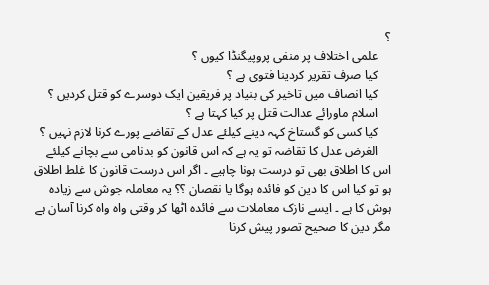؟
    علمی اختلاف پر منفی پروپیگنڈا کیوں ؟
    کیا صرف تقریر کردینا فتوی ہے ؟
    کیا انصاف میں تاخیر کی بنیاد پر فریقین ایک دوسرے کو قتل کردیں ؟
    اسلام ماورائے عدالت قتل پر کیا کہتا ہے ؟
    کیا کسی کو گستاخ کہہ دینے کیلئے عدل کے تقاضے پورے کرنا لازم نہیں ؟
    الغرض عدل کا تقاضہ تو یہ ہے کہ اس قانون کو بدنامی سے بچانے کیلئے اس کا اطلاق بھی تو درست ہونا چاہیے ۔ اگر اس درست قانون کا غلط اطلاق ہو تو کیا اس کا دین کو فائدہ ہوگا یا نقصان ؟؟ یہ معاملہ جوش سے زیادہ ہوش کا ہے ۔ ایسے نازک معاملات سے فائدہ اٹھا کر وقتی واہ واہ کرنا آسان ہے مگر دین کا صحیح تصور پیش کرنا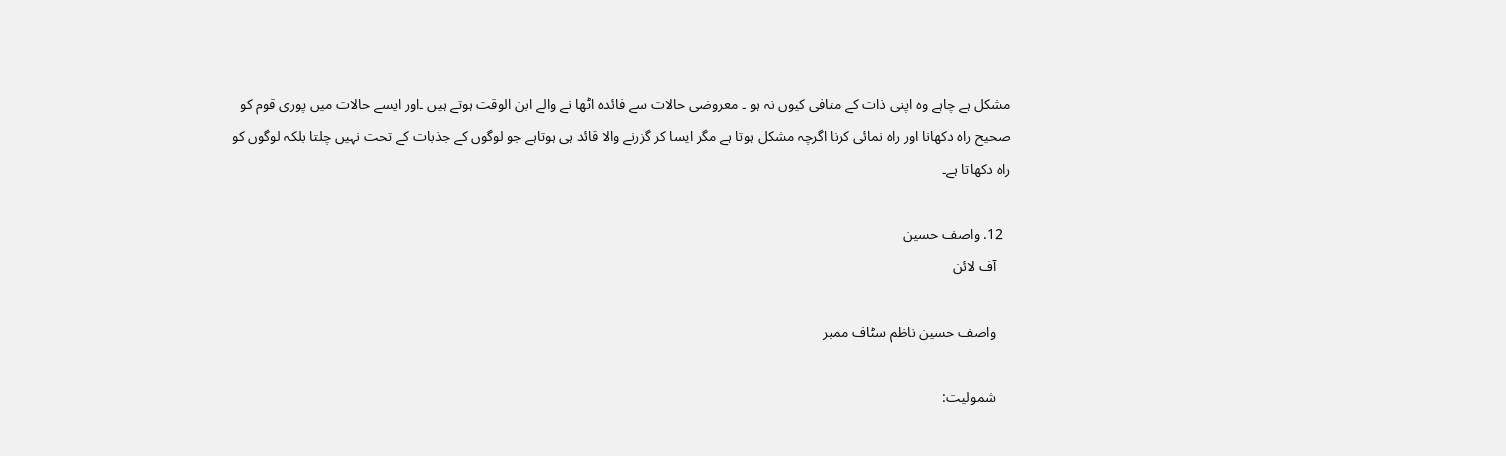مشکل ہے چاہے وہ اپنی ذات کے منافی کیوں نہ ہو ۔ معروضی حالات سے فائدہ اٹھا نے والے ابن الوقت ہوتے ہیں ۔اور ایسے حالات میں پوری قوم کو صحیح راہ دکھانا اور راہ نمائی کرنا اگرچہ مشکل ہوتا ہے مگر ایسا کر گزرنے والا قائد ہی ہوتاہے جو لوگوں کے جذبات کے تحت نہیں چلتا بلکہ لوگوں کو راہ دکھاتا ہے۔

  12. واصف حسین
    آف لائن

    واصف حسین ناظم سٹاف ممبر

    شمولیت: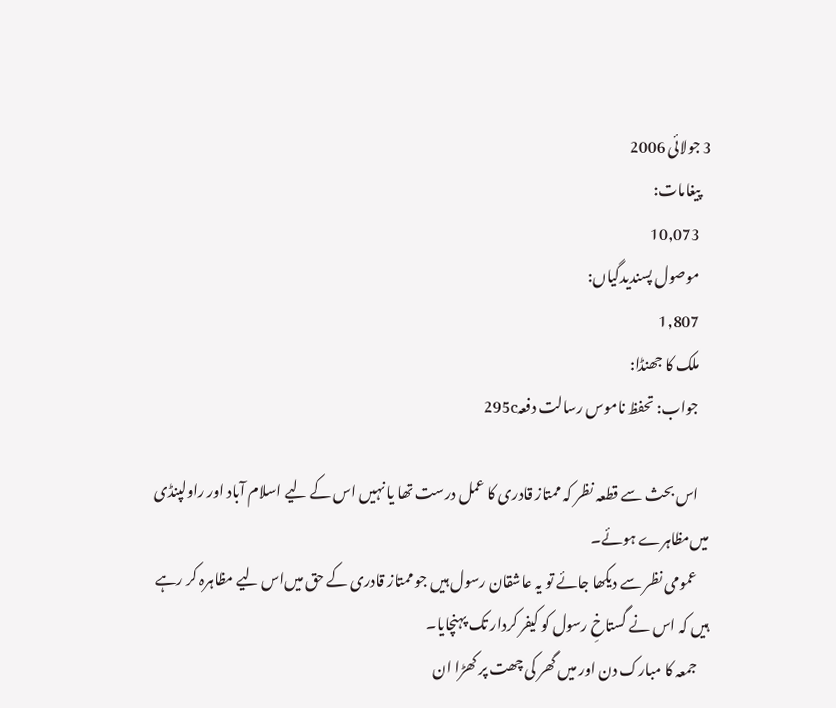3 جولائی 2006
    پیغامات:
    10,073
    موصول پسندیدگیاں:
    1,807
    ملک کا جھنڈا:
    جواب: تحفظ ناموس رسالت دفعہ295c

    اس بحث سے قطعہ نظر کہ ممتاز قادری کا عمل درست تھا یا نہیں اس کے لیے اسلام آباد اور راولپنڈی میں‌مظاہرے ہوئے۔
    عمومی نظر سے دیکھا جائے تو یہ عاشقان رسول ہیں جو ممتاز قادری کے حق میں‌اس لیے مظاہرہ کر رہے ہیں کہ اس نے گستاخِ رسول کو کیفر کردار تک پہنچایا۔
    جمعہ کا مبارک دن اور میں گھر کی چھت پر کھڑا ان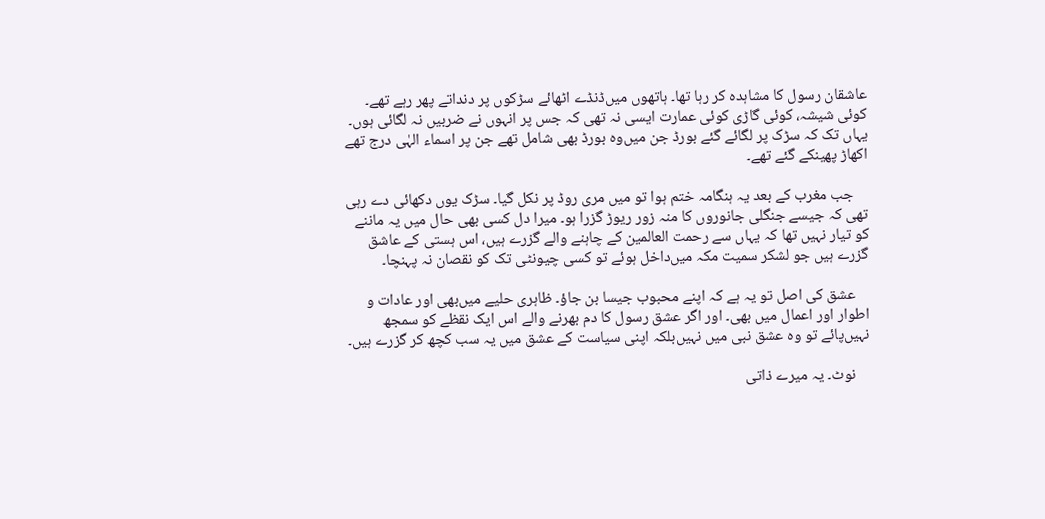عاشقان رسول کا مشاہدہ کر رہا تھا۔ ہاتھوں میں‌ڈنڈے اٹھائے سڑکوں پر دنداتے پھر رہے تھے۔ کوئی شیشہ، کوئی گاڑی کوئی عمارت ایسی نہ تھی کہ جس پر انہوں نے ضربیں نہ لگائی ہوں۔ یہاں تک کہ سڑک پر لگائے گئے بورڈ جن میں‌وہ بورڈ بھی شامل تھے جن پر اسماء الہٰی درج تھے اکھاڑ پھینکے گئے تھے۔

    جب مغرب کے بعد یہ ہنگامہ ختم ہوا تو میں مری روڈ پر نکل گیا۔ سڑک یوں دکھائی دے رہی تھی کہ جیسے جنگلی جانوروں کا منہ زور ریوڑ گزرا ہو۔ میرا دل کسی بھی حال میں یہ ماننے کو تیار نہیں تھا کہ یہاں سے رحمت العالمین کے چاہنے والے گزرے ہیں، اس ہستی کے عاشق گزرے ہیں جو لشکر سمیت مکہ میں‌داخل ہوئے تو کسی چیونٹی تک کو نقصان نہ پہنچا۔

    عشق کی اصل تو یہ ہے کہ اپنے محبوب جیسا بن جاؤ۔ ظاہری حلیے میں‌بھی اور عادات و اطوار اور اعمال میں بھی۔ اور اگر عشق رسول کا دم بھرنے والے اس ایک نقظے کو سمجھ نہیں‌پائے تو وہ عشق نبی میں نہیں‌بلکہ اپنی سیاست کے عشق میں یہ سب کچھ کر گزرے ہیں۔

    نوٹ۔ یہ میرے ذاتی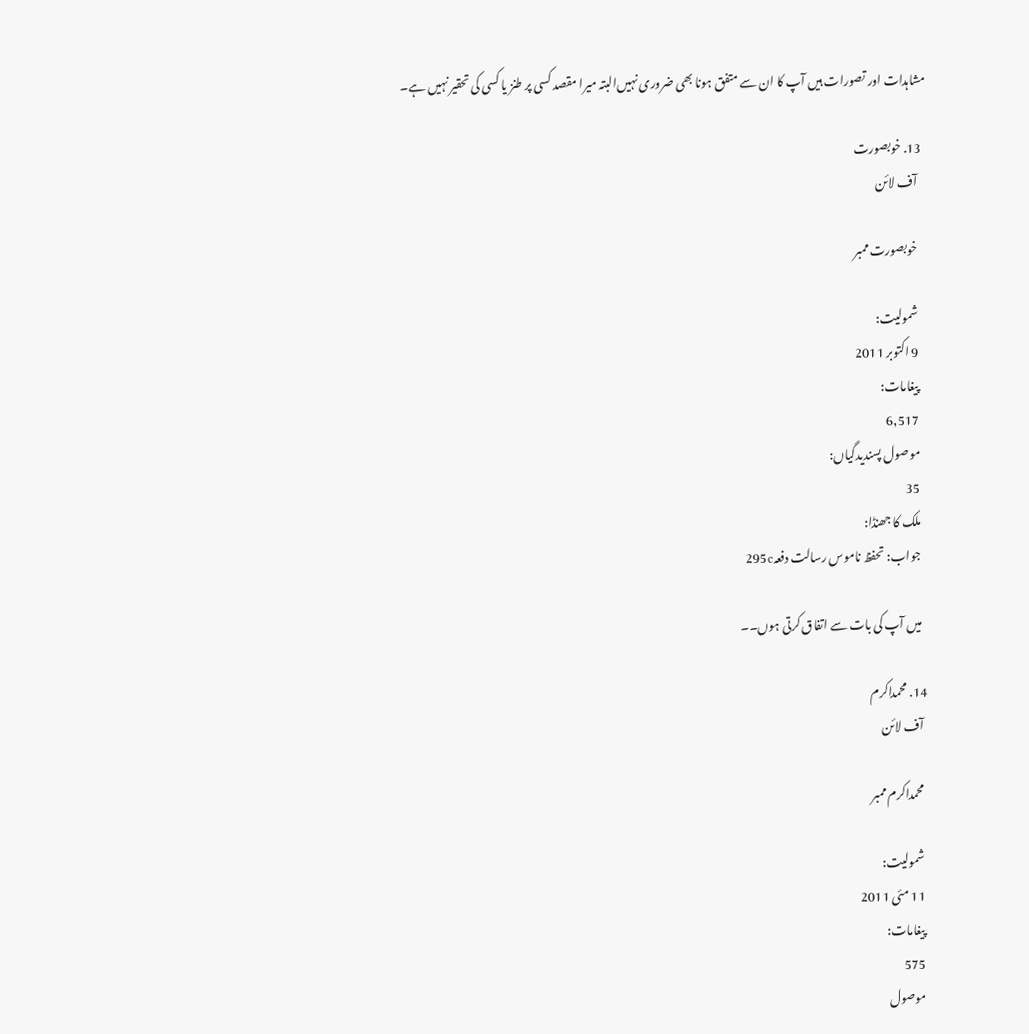مشاہدات اور تصورات ہیں آپ کا ان سے متفق ہونا بھی ضروری نہیں‌البتہ میرا مقصد کسی پر طنز یا کسی کی تحقیر نہیں ہے۔

  13. خوبصورت
    آف لائن

    خوبصورت ممبر

    شمولیت:
    9 اکتوبر 2011
    پیغامات:
    6,517
    موصول پسندیدگیاں:
    35
    ملک کا جھنڈا:
    جواب: تحفظ ناموس رسالت دفعہ295c

    میں آپ کی بات سے اتفاق کرتی ہوں۔۔

  14. محمداکرم
    آف لائن

    محمداکرم ممبر

    شمولیت:
    11 مئی 2011
    پیغامات:
    575
    موصول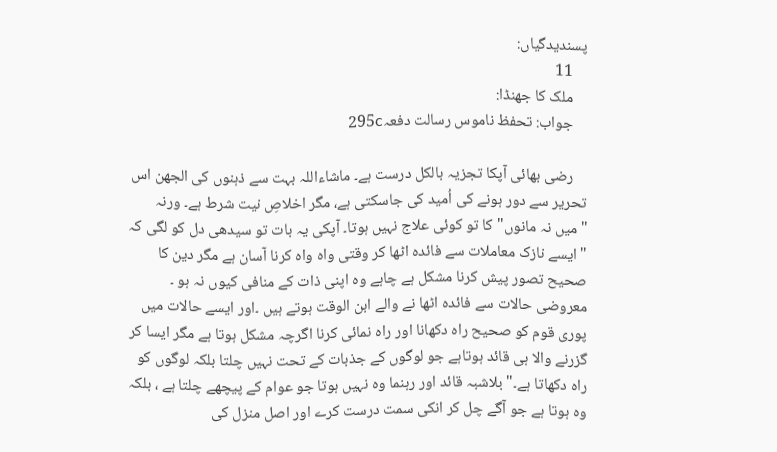پسندیدگیاں:
    11
    ملک کا جھنڈا:
    جواب: تحفظ ناموس رسالت دفعہ295c

    رضی بھائی آپکا تجزیہ بالکل درست ہے۔ ماشاءاللہ بہت سے ذہنوں کی الجھن اس تحریر سے دور ہونے کی اُمید کی جاسکتی ہے، مگر اخلاصِ نیت شرط ہے۔ ورنہ "میں نہ مانوں" کا تو کوئی علاج نہیں ہوتا۔ آپکی یہ بات تو سیدھی دل کو لگی کہ "ایسے نازک معاملات سے فائدہ اٹھا کر وقتی واہ واہ کرنا آسان ہے مگر دین کا صحیح تصور پیش کرنا مشکل ہے چاہے وہ اپنی ذات کے منافی کیوں نہ ہو ۔ معروضی حالات سے فائدہ اٹھا نے والے ابن الوقت ہوتے ہیں ۔اور ایسے حالات میں پوری قوم کو صحیح راہ دکھانا اور راہ نمائی کرنا اگرچہ مشکل ہوتا ہے مگر ایسا کر گزرنے والا ہی قائد ہوتاہے جو لوگوں کے جذبات کے تحت نہیں چلتا بلکہ لوگوں کو راہ دکھاتا ہے۔" بلاشبہ قائد اور رہنما وہ نہیں ہوتا جو عوام کے پیچھے چلتا ہے ، بلکہ وہ ہوتا ہے جو آگے چل کر انکی سمت درست کرے اور اصل منزل کی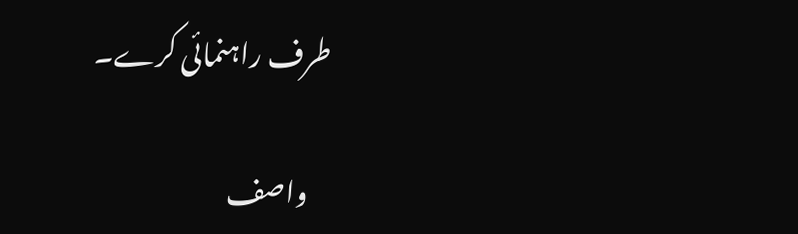طرف راہنمائی کرے۔

    واصف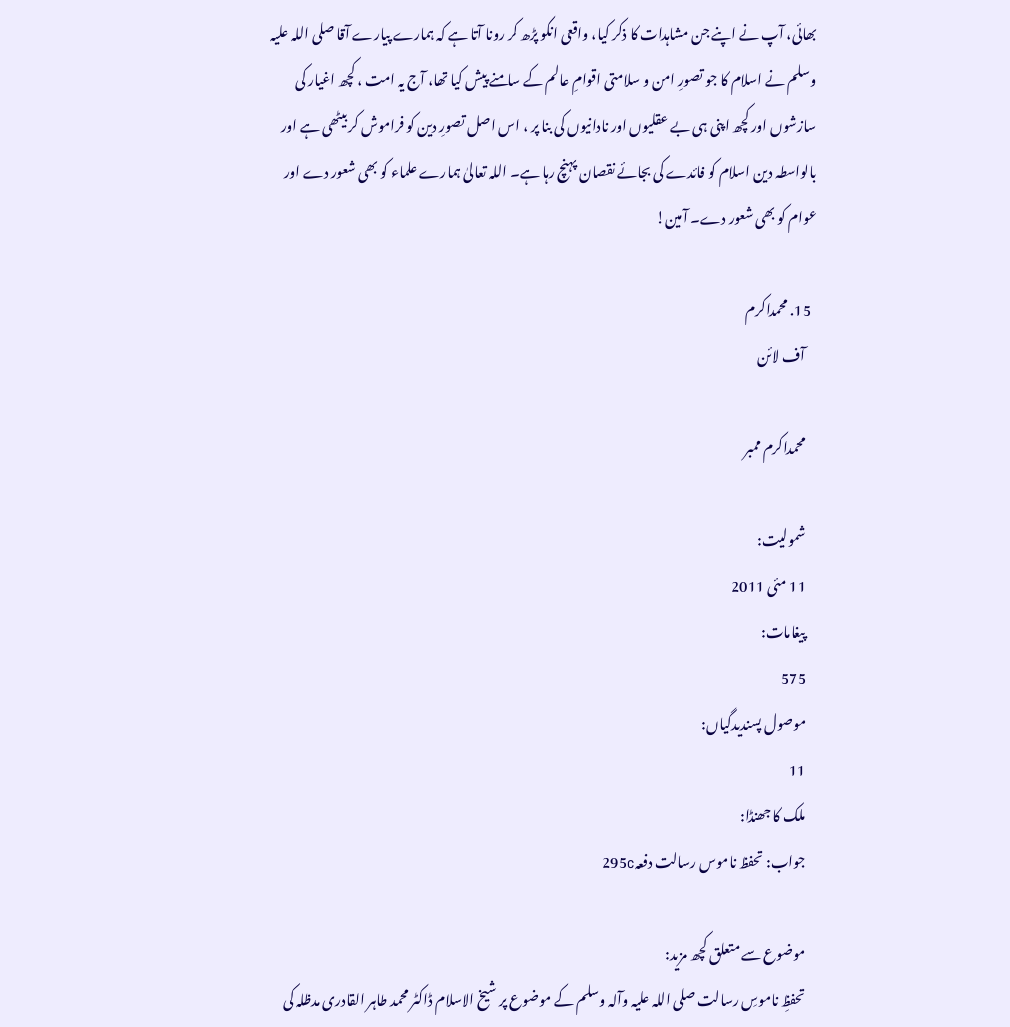بھائی، آپ نے اپنے جن مشاہدات کا ذکر کیا، واقعی انکو پڑھ کر رونا آتا ہے کہ ہمارے پیارے آقا صلی اللہ علیہ وسلم نے اسلام کا جو تصورِ امن و سلامتی اقوامِ عالم کے سامنے پیش کیا تھا، آج یہ امت ، کچھ اغیار کی سازشوں اور کچھ اپنی ہی بے عقلیوں اور نادانیوں کی بنا پر ، اس اصل تصورِ دین کو فراموش کر بیٹھی ہے اور بالواسطہ دین اسلام کو فائدے کی بجائے نقصان پہنچ رہا ہے۔ اللہ تعالیٰ ہمارے علماء کو بھی شعور دے اور عوام کو بھی شعور دے۔ آمین!

  15. محمداکرم
    آف لائن

    محمداکرم ممبر

    شمولیت:
    11 مئی 2011
    پیغامات:
    575
    موصول پسندیدگیاں:
    11
    ملک کا جھنڈا:
    جواب: تحفظ ناموس رسالت دفعہ295c

    موضوع سے متعلق کچھ مزید:
    تحفظِ ناموسِ رسالت صلی اللہ علیہ وآلہ وسلم کے موضوع پر شیخ الاسلام ڈاکٹر محمد طاہر القادری مدظلہ کی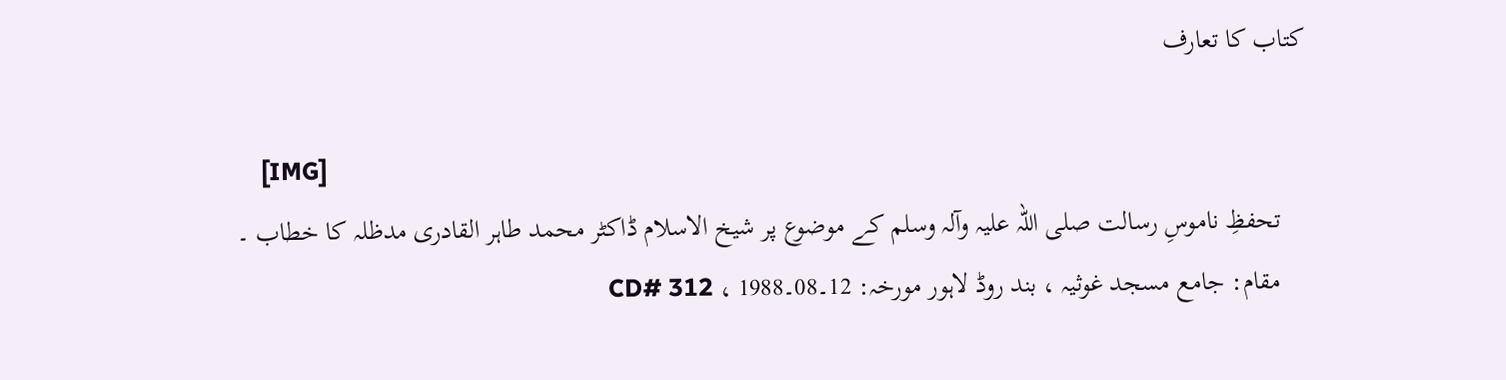کتاب کا تعارف

    [IMG]
    تحفظِ ناموسِ رسالت صلی اللہ علیہ وآلہ وسلم کے موضوع پر شیخ الاسلام ڈاکٹر محمد طاہر القادری مدظلہ کا خطاب ۔
    مقام: جامع مسجد غوثیہ ، بند روڈ لاہور مورخہ: 12۔08۔1988 ، CD# 312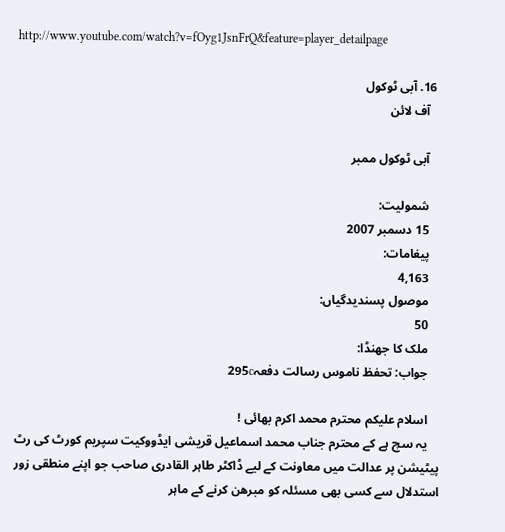http://www.youtube.com/watch?v=fOyg1JsnFrQ&feature=player_detailpage

  16. آبی ٹوکول
    آف لائن

    آبی ٹوکول ممبر

    شمولیت:
    15 دسمبر 2007
    پیغامات:
    4,163
    موصول پسندیدگیاں:
    50
    ملک کا جھنڈا:
    جواب: تحفظ ناموس رسالت دفعہ295c

    اسلام علیکم محترم محمد اکرم بھائی !
    یہ سچ ہے کے محترم جناب محمد اسماعیل قریشی ایڈووکیت سپریم کورٹ کی رٹ پیٹیشن پر عدالت میں معاونت کے لیے ڈاکٹر طاہر القادری صاحب جو اپنے منطقی زور استدلال سے کسی بھی مسئلہ کو مبرھن کرنے کے ماہر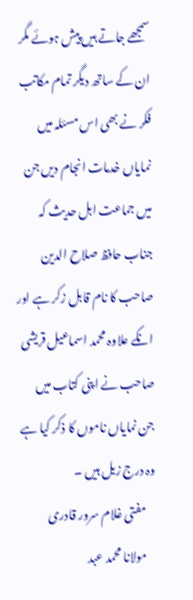سمجھے جاتے ہیں پیش ہوئے مگر ان کے ساتھ دیگر تمام مکاتب فکر نے بھی اس مسئلہ میں نمایاں خدمات انجام دیں جن میں جماعت اہل حدیث کہ جناب حافظ صلاح الدین صاحب کا نام قابل زکر ہے اور انکے علاوہ محمد اسماعیل قریشی صاحب نے اپنی کتاب میں جن نمایاں ناموں کا ذکر کیا ہے وہ درج زیل ہیں ۔
    مفتی غلام سرور قادری
    مولانا محمد عبد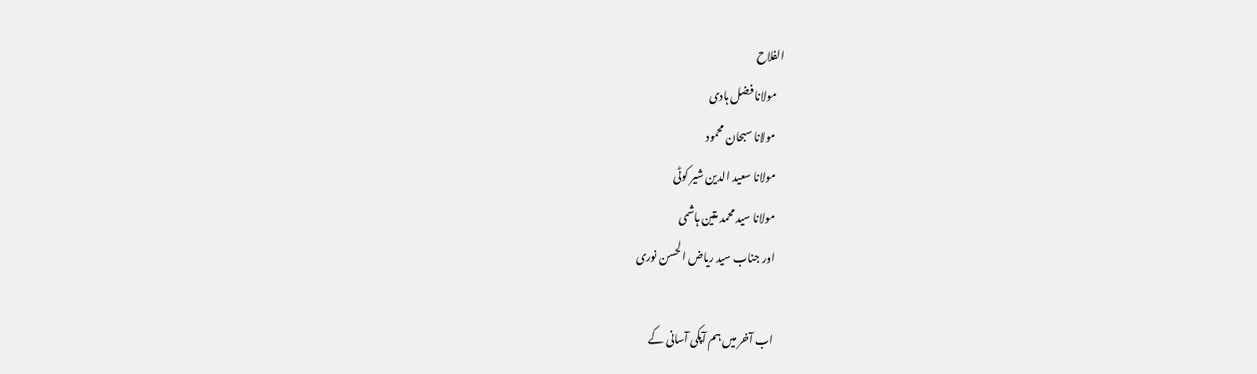الفلاح
    مولانا فضل ہادی
    مولانا سبحان محمود
    مولانا سعید الدین شیر کوٹی
    مولانا سید محمد متین ہاشمی
    اور جناب سید ریاض الحسن نوری

    اب آخر میں ہم آپکی آسانی کے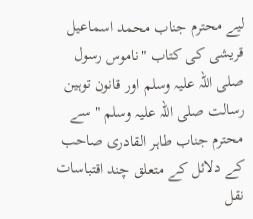لیے محترم جناب محمد اسماعیل قریشی کی کتاب "ناموس رسول صلی اللہ علیہ وسلم اور قانون توہین رسالت صلی اللہ علیہ وسلم " سے محترم جناب طاہر القادری صاحب کے دلائل کے متعلق چند اقتباسات نقل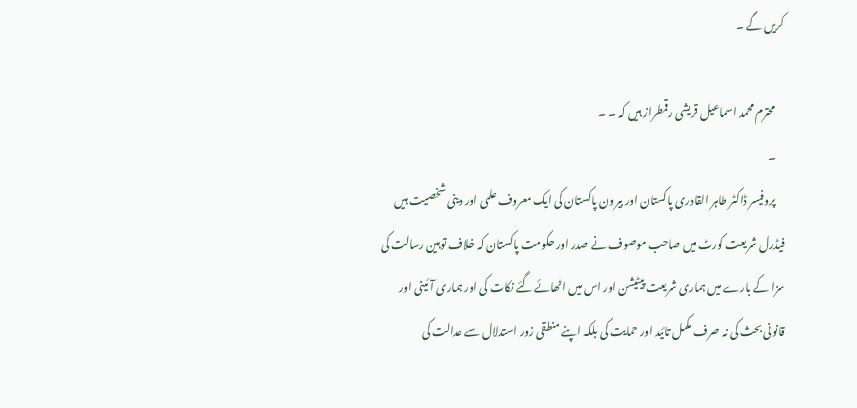کریں گے ۔

    محترم محمد اسماعیل قریشی رقمطراز ہیں کہ ۔ ۔
    ۔
    پروفیسر ڈاکٹر طاہر القادری پاکستان اور بیرون پاکستان کی ایک معروف علمی اور دینی شخصیت ہیں فیڈرل شریعت کورٹ میں صاحب موصوف نے صدر اور حکومت پاکستان کہ خلاف توہین رسالت کی سزا کے بارے میں ہماری شریعت پیٹیشن اور اس میں اٹھائے گئے نکات کی اور ہماری آئینی اور قانونی بحث کی نہ صرف مکمل تائید اور حمایت کی بلکہ اپنے منطقی زور استدلال سے عدالت کی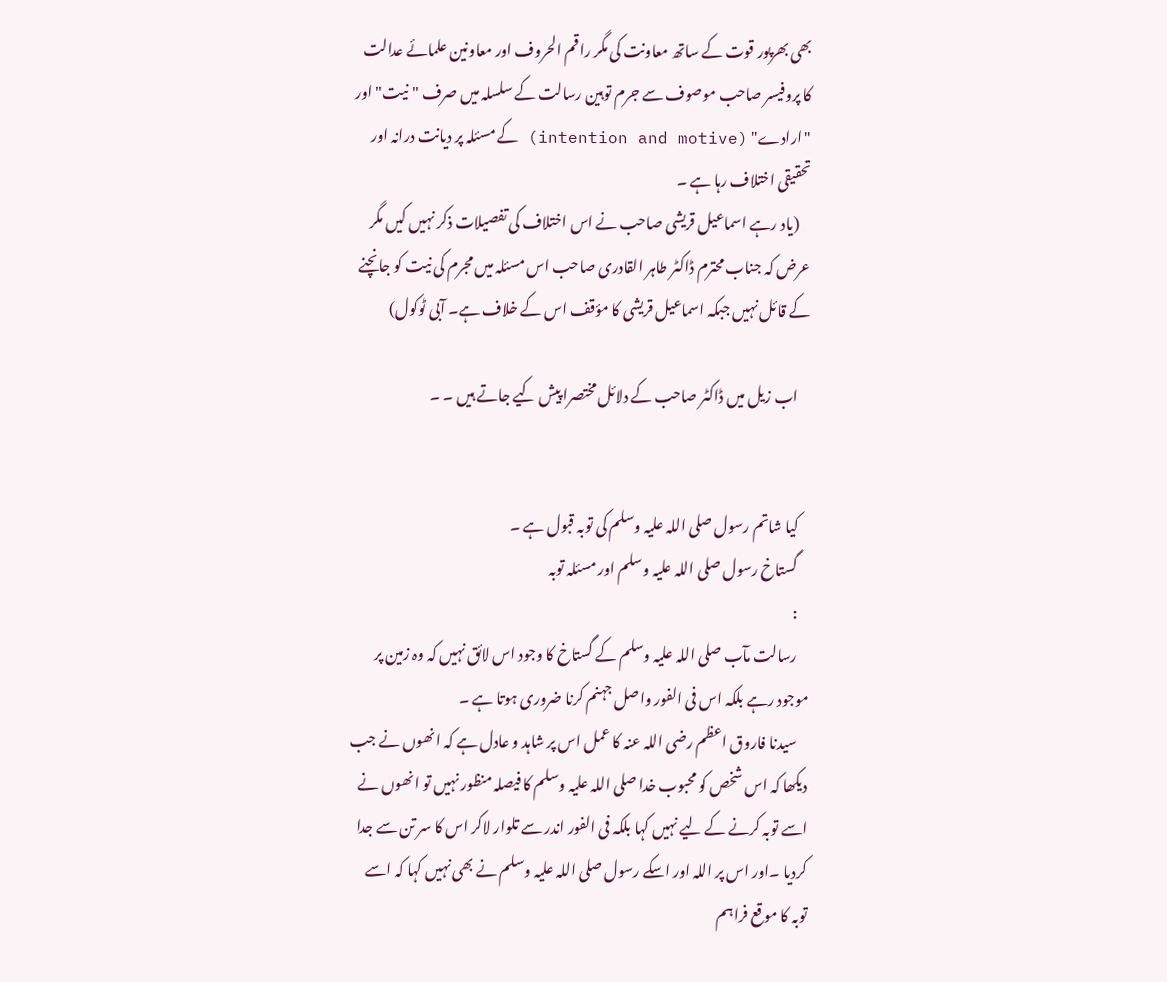بھی بھرپور قوت کے ساتھ معاونت کی مگر راقم الحروف اور معاونین علمائے عدالت کا پروفیسر صاحب موصوف سے جرم توہین رسالت کے سلسلہ میں صرف "نیت" اور "ارادے" (intention and motive) کے مسئلہ پر دیانت درانہ اور تحقیقی اختلاف رہا ہے ۔
    (یاد رہے اسماعیل قریشی صاحب نے اس اختلاف کی تفصیلات ذکر نہیں کیں مگر عرض کہ جناب محترم ڈاکٹر طاہر القادری صاحب اس مسئلہ میں مجرم کی نیت کو جانچنے کے قائل نہیں جبکہ اسماعیل قریشی کا مؤقف اس کے خلاف ہے۔ آبی ٹوکول)

    اب زیل میں ڈاکٹر صاحب کے دلائل مختصرا پیش کیے جاتے ہیں ۔ ۔


    کیا شاتم رسول صلی اللہ علیہ وسلم کی توبہ قبول ہے ۔
    گستاخ رسول صلی اللہ علیہ وسلم اور مسئلہ توبہ
    :
    رسالت مآب صلی اللہ علیہ وسلم کے گستاخ کا وجود اس لائق نہیں کہ وہ زمین پر موجود رہے بلکہ اس فی الفور واصل جہنم کرنا ضروری ہوتا ہے ۔
    سیدنا فاروق اعظم رضی اللہ عنہ کا عمل اس پر شاہد و عادل ہے کہ انھوں نے جب دیکھا کہ اس شخص کو محبوب خدا صلی اللہ علیہ وسلم کا فیصلہ منظور نہیں تو انھوں نے اسے توبہ کرنے کے لیے نہیں کہا بلکہ فی الفور اندر سے تلوار لاکر اس کا سر تن سے جدا کردیا ۔اور اس پر اللہ اور اسکے رسول صلی اللہ علیہ وسلم نے بھی نہیں کہا کہ اسے توبہ کا موقع فراہم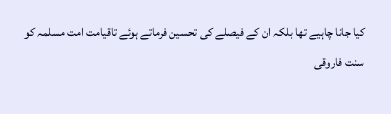کیا جانا چاہیے تھا بلکہ ان کے فیصلے کی تحسین فرماتے ہوئے تاقیامت امت مسلمہ کو سنت فاروقی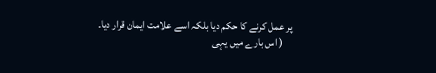پر عمل کرنے کا حکم دیا بلکہ اسے علامت ایمان قرار دیا۔
    ( اس بارے میں یہی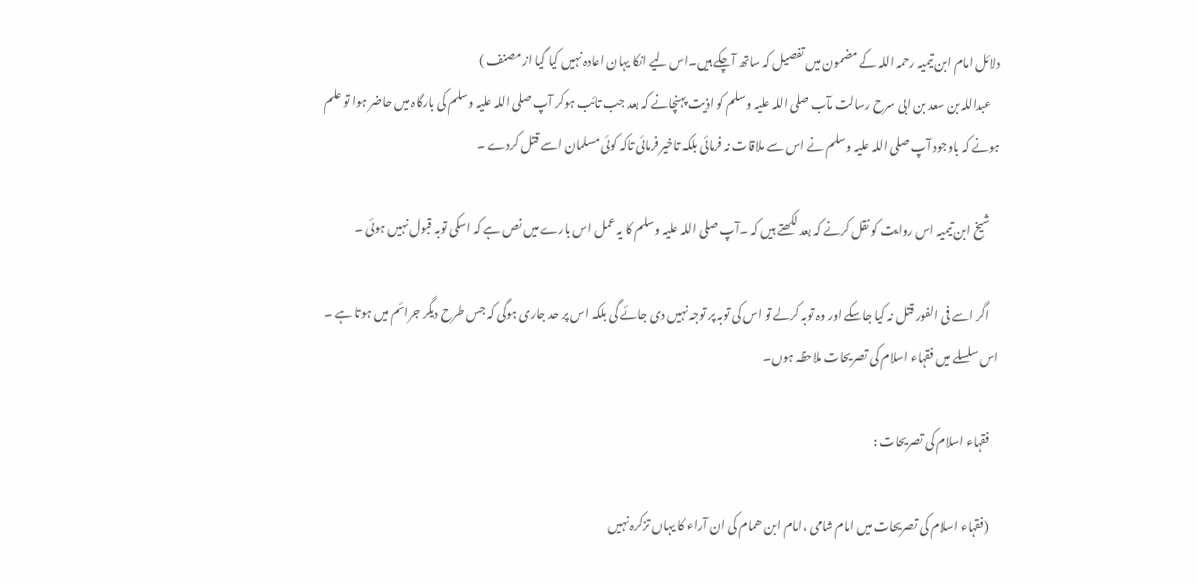دلائل امام ابن تیمیہ رحمہ اللہ کے مضمون میں تفصیل کہ ساتھ آچکے ہیں۔اس لیے انکا یہان اعادہ نہیں کیا گیا از مصنف )
    عبداللہ بن سعد بن ابی سرح رسالت مآب صلی اللہ علیہ وسلم کو اذیت پہنچانے کہ بعد جب تائب ہوکر آپ صلی اللہ علیہ وسلم کی بارگاہ میں حاضر ہوا تو علم ہونے کہ باوجود آپ صلی اللہ علیہ وسلم نے اس سے ملاقات نہ فرمائی بلکہ تاخیر فرمائی تاکہ کوئی مسلمان اسے قتل کردے ۔

    شیخ ابن تیمیہ اس روایت کو نقل کرنے کہ بعد لکھتے ہیں کہ ۔آپ صلی اللہ علیہ وسلم کا یہ عمل اس بارے میں نص ہے کہ اسکی توبہ قبول نہیں ہوئی ۔

    اگر اسے فی الفور قتل نہ کیا جاسکے اور وہ توبہ کرلے تو اس کی توبہ پر توجہ نہیں دی جائے گی بلکہ اس پر حد جاری ہوگی کہ جس طرح دیگر جرائم میں ہوتا ہے ۔ اس سلسلے میں فقہاء اسلام کی تصریحات ملاحظہ ہوں۔

    فقہاء اسلام کی تصریحات :

    (فقہاء اسلام کی تصریحات میں امام شامی ،امام ابن ھمام کی ان آراء کا یہاں تزکرہ نہیں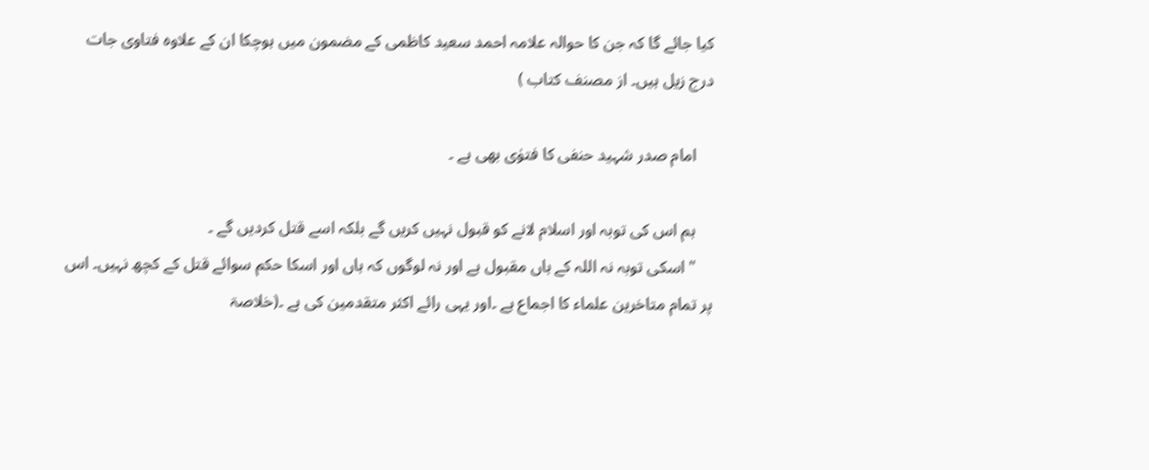کیا جائے گا کہ جن کا حوالہ علامہ احمد سعید کاظمی کے مضمون میں ہوچکا ان کے علاوہ فتاوی جات درج زیل ہیں۔ از مصنف کتاب )

    امام صدر شہید حنفی کا فتوٰی بھی ہے ۔

    ہم اس کی توبہ اور اسلام لانے کو قبول نہیں کریں گے بلکہ اسے قتل کردیں گے ۔
    " اسکی توبہ نہ اللہ کے ہاں مقبول ہے اور نہ لوگوں کہ ہاں اور اسکا حکم سوائے قتل کے کچھ نہیں۔ اس پر تمام متاخرین علماء کا اجماع ہے ۔اور یہی رائے اکثر متقدمین کی ہے ۔(خلاصۃ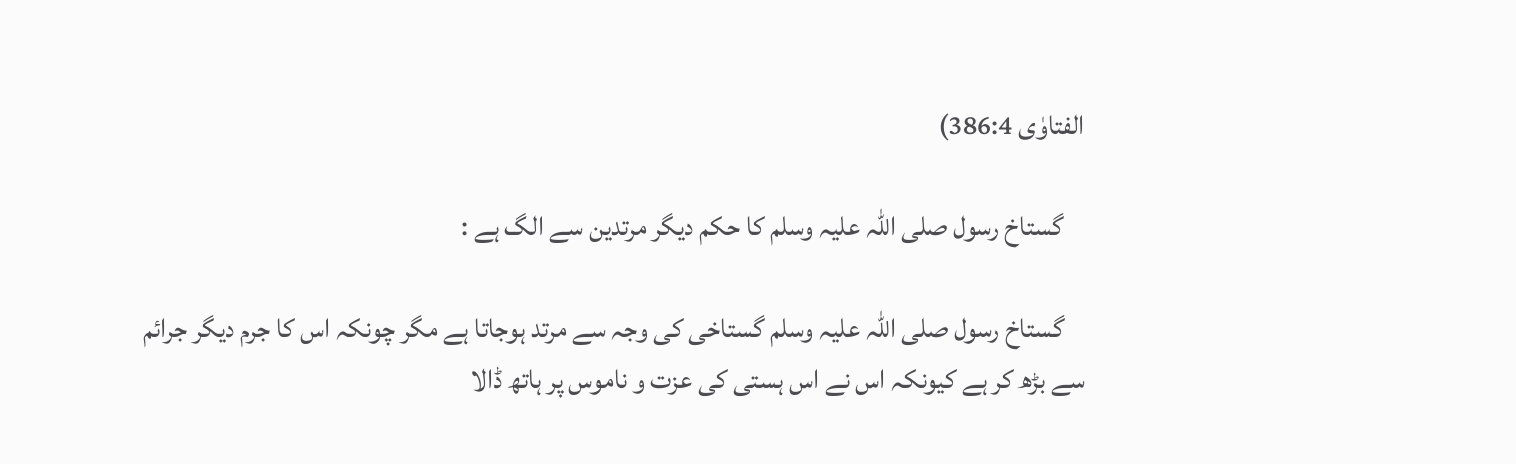الفتاوٰی 386:4)

    گستاخ رسول صلی اللہ علیہ وسلم کا حکم دیگر مرتدین سے الگ ہے :

    گستاخ رسول صلی اللہ علیہ وسلم گستاخی کی وجہ سے مرتد ہوجاتا ہے مگر چونکہ اس کا جرم دیگر جرائم سے بڑھ کر ہے کیونکہ اس نے اس ہستی کی عزت و ناموس پر ہاتھ ڈالا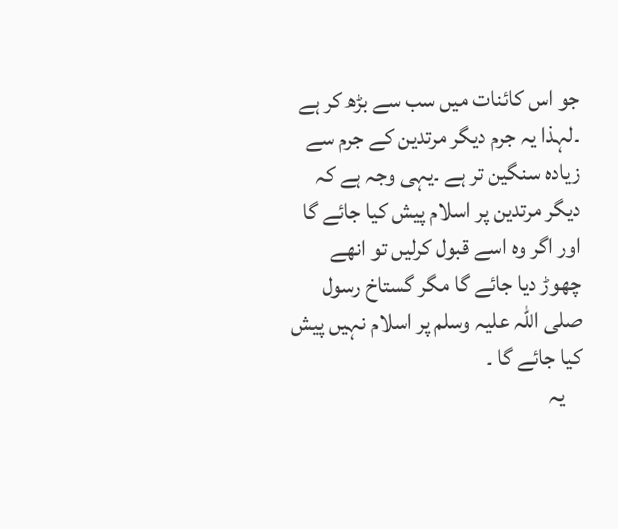جو اس کائنات میں سب سے بڑھ کر ہے ۔لہذا یہ جرم دیگر مرتدین کے جرم سے زیادہ سنگین تر ہے ۔یہی وجہ ہے کہ دیگر مرتدین پر اسلام پیش کیا جائے گا اور اگر وہ اسے قبول کرلیں تو انھے چھوڑ دیا جائے گا مگر گستاخ رسول صلی اللہ علیہ وسلم پر اسلام نہیں پیش کیا جائے گا ۔
    یہ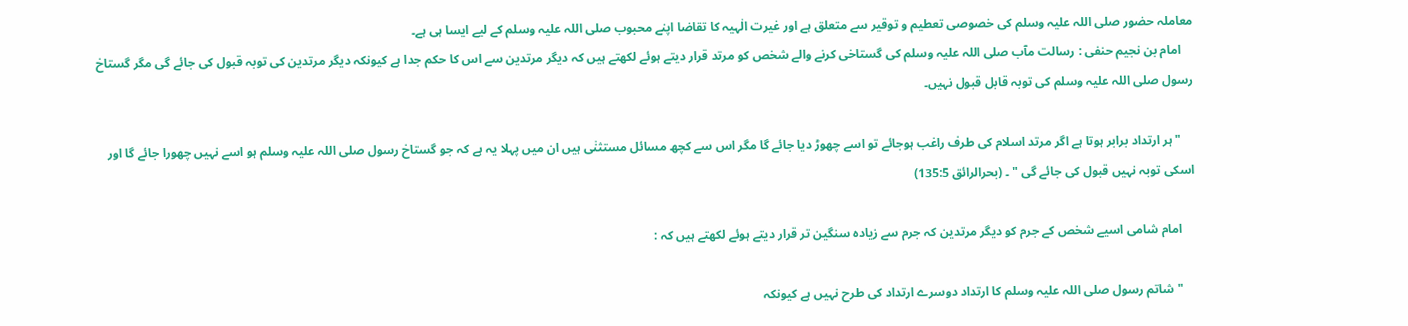معاملہ حضور صلی اللہ علیہ وسلم کی خصوصی تعطیم و توقیر سے متعلق ہے اور غیرت الٰہیہ کا تقاضا اپنے محبوب صلی اللہ علیہ وسلم کے لیے ایسا ہی ہے۔
    امام بن نجیم حنفی : رسالت مآب صلی اللہ علیہ وسلم کی گستاخی کرنے والے شخص کو مرتد قرار دیتے ہوئے لکھتے ہیں کہ دیگر مرتدین سے اس کا حکم جدا ہے کیونکہ دیگر مرتدین کی توبہ قبول کی جائے گی مگر گستاخ رسول صلی اللہ علیہ وسلم کی توبہ قابل قبول نہیں۔

    " ہر ارتداد برابر ہوتا ہے اگر مرتد اسلام کی طرف راغب ہوجائے تو اسے چھوڑ دیا جائے گا مگر اس سے کچھ مسائل مستثنٰی ہیں ان میں پہلا یہ ہے کہ جو گستاخ رسول صلی اللہ علیہ وسلم ہو اسے نہیں چھورا جائے گا اور اسکی توبہ نہیں قبول کی جائے گی " ۔ (بحرالرائق 135:5)

    امام شامی اسیے شخص کے جرم کو دیگر مرتدین کہ جرم سے زیادہ سنگین تر قرار دیتے ہوئے لکھتے ہیں کہ :

    " شاتم رسول صلی اللہ علیہ وسلم کا ارتداد دوسرے ارتداد کی طرح نہیں ہے کیونکہ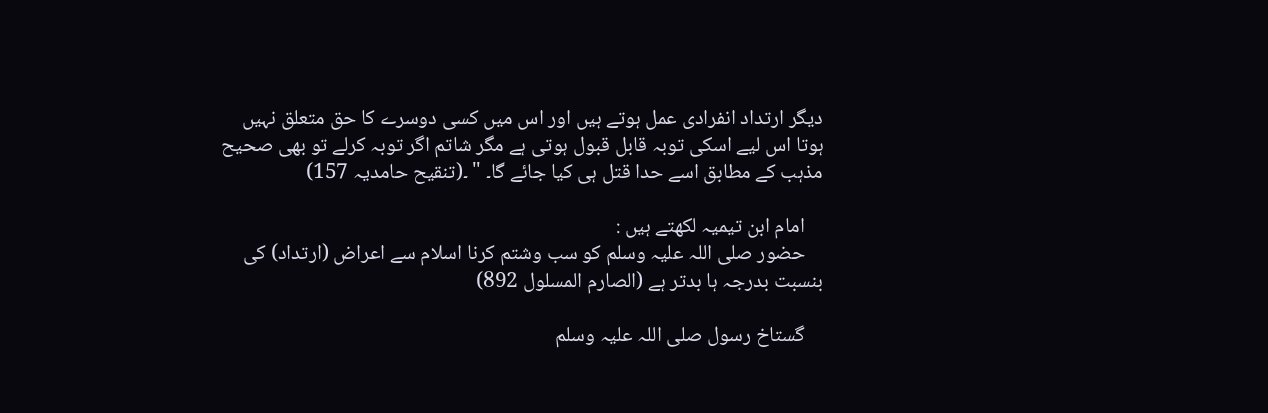دیگر ارتداد انفرادی عمل ہوتے ہیں اور اس میں کسی دوسرے کا حق متعلق نہیں ہوتا اس لیے اسکی توبہ قابل قبول ہوتی ہے مگر شاتم اگر توبہ کرلے تو بھی صحیح مذہب کے مطابق اسے حدا قتل ہی کیا جائے گا۔ " ۔(تنقیح حامدیہ 157)

    امام ابن تیمیہ لکھتے ہیں :
    حضور صلی اللہ علیہ وسلم کو سب وشتم کرنا اسلام سے اعراض (ارتداد) کی بنسبت بدرجہ ہا بدتر ہے (الصارم المسلول 892)

    گستاخ رسول صلی اللہ علیہ وسلم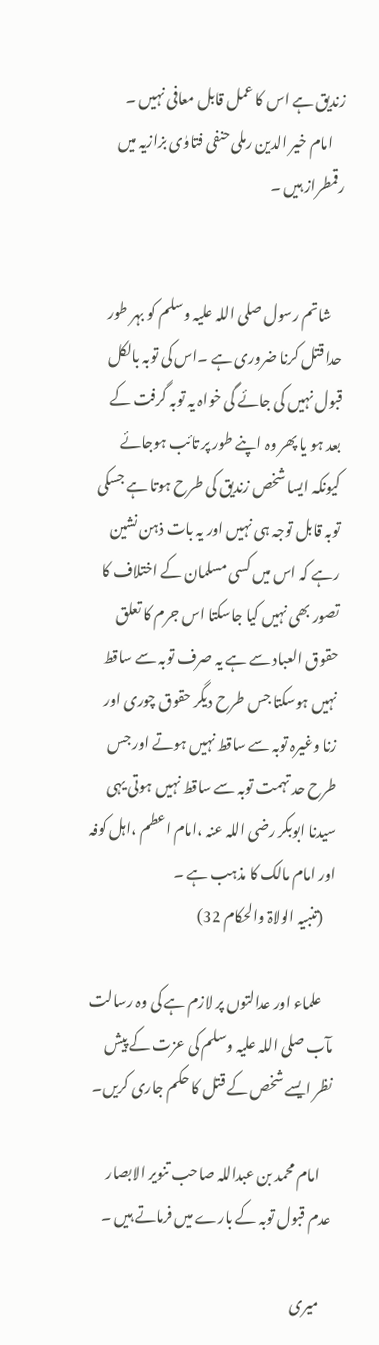زندیق ہے اس کا عمل قابل معافی نہیں ۔
    امام خیر الدین رملی حنفی فتاوٰی بزازیہ میں رقمطراز ہیں ۔


    شاتم رسول صلی اللہ علیہ وسلم کو بہر طور حدا قتل کرنا ضروری ہے ۔اس کی توبہ بالکل قبول نہیں کی جائے گی خواہ یہ توبہ گرفت کے بعد ہو یا پھر وہ اپنے طور پر تائب ہوجائے کیونکہ ایسا شخص زندیق کی طرح ہوتا ہے جسکی توبہ قابل توجہ ہی نہیں اور یہ بات ذہن نشین رہے کہ اس میں کسی مسلمان کے اختلاف کا تصور بھی نہیں کیا جاسکتا اس جرم کا تعلق حقوق العباد سے ہے یہ صرف توبہ سے ساقط نہیں ہوسکتا جس طرح دیگر حقوق چوری اور زنا وغیرہ توبہ سے ساقط نہیں ہوتے اور جس طرح حد تہمت توبہ سے ساقط نہیں ہوتی یہی سیدنا ابوبکر رضی اللہ عنہ ،امام اعطم ،اہل کوفہ اور امام مالک کا مذہب ہے ۔
    (تنبیہ الولاۃ والحکام 32)

    علماء اور عدالتوں پر لازم ہے کی وہ رسالت مآب صلی اللہ علیہ وسلم کی عزت کے پیش نظر ایسے شخص کے قتل کا حکم جاری کریں۔

    امام محمد بن عبداللہ صاحب تنویر الابصار عدم قبول توبہ کے بارے میں فرماتے ہیں ۔

    میری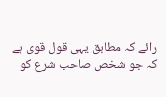رائے کہ مطابق یہی قول قوی ہے کہ جو شخص صاحب شرع کو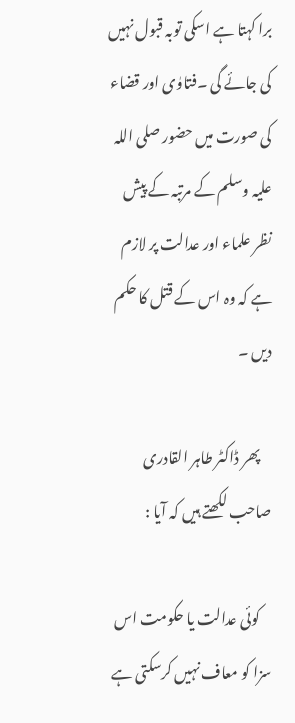برا کہتا ہے اسکی توبہ قبول نہیں کی جائے گی ۔فتاوٰی اور قضاء کی صورت میں حضور صلی اللہ علیہ وسلم کے مرتبہ کے پیش نظر علماء اور عدالت پر لازم ہے کہ وہ اس کے قتل کا حکم دیں ۔

    پھر ڈاکٹر طاہر القادری صاحب لکھتے ہیں کہ آیا :

    کوئی عدالت یا حکومت اس سزا کو معاف نہیں کرسکتی ہے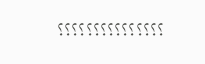؟؟؟؟؟؟؟؟؟؟؟؟؟؟؟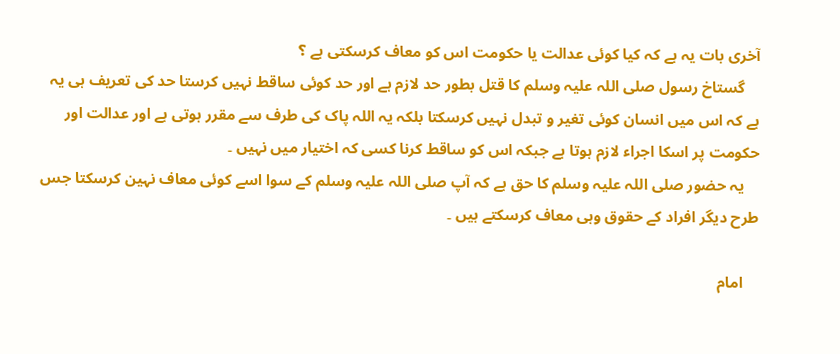آخری بات یہ ہے کہ کیا کوئی عدالت یا حکومت اس کو معاف کرسکتی ہے ؟
    گستاخ رسول صلی اللہ علیہ وسلم کا قتل بطور حد لازم ہے اور حد کوئی ساقط نہیں کرستا حد کی تعریف ہی یہ ہے کہ اس میں انسان کوئی تغیر و تبدل نہیں کرسکتا بلکہ یہ اللہ پاک کی طرف سے مقرر ہوتی ہے اور عدالت اور حکومت پر اسکا اجراء لازم ہوتا ہے جبکہ اس کو ساقط کرنا کسی کہ اختیار میں نہیں ۔
    یہ حضور صلی اللہ علیہ وسلم کا حق ہے کہ آپ صلی اللہ علیہ وسلم کے سوا اسے کوئی معاف نہین کرسکتا جس طرح دیگر افراد کے حقوق وہی معاف کرسکتے ہیں ۔

    امام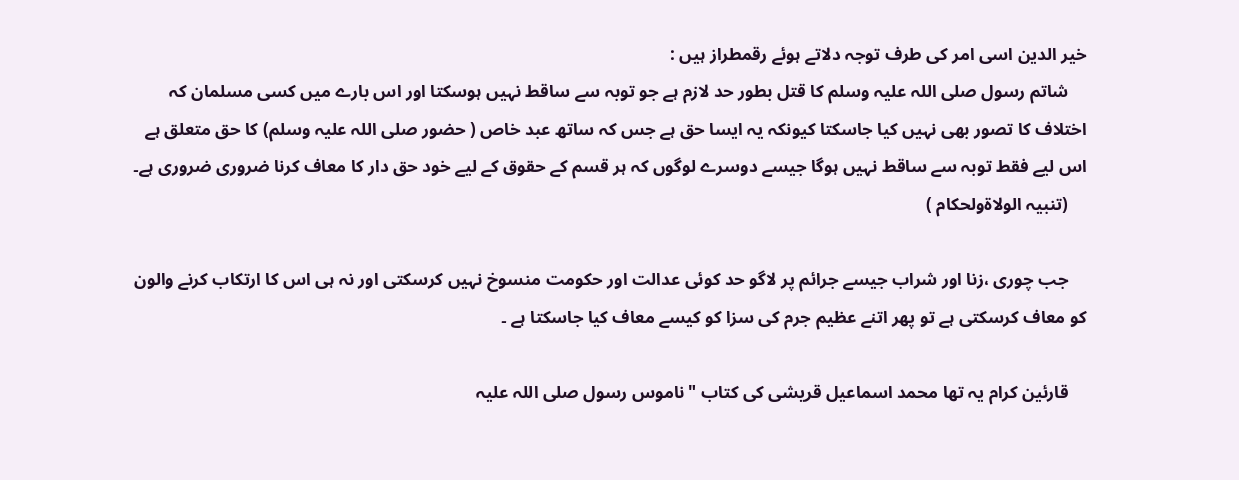خیر الدین اسی امر کی طرف توجہ دلاتے ہوئے رقمطراز ہیں :
    شاتم رسول صلی اللہ علیہ وسلم کا قتل بطور حد لازم ہے جو توبہ سے ساقط نہیں ہوسکتا اور اس بارے میں کسی مسلمان کہ اختلاف کا تصور بھی نہیں کیا جاسکتا کیونکہ یہ ایسا حق ہے جس کہ ساتھ عبد خاص ( حضور صلی اللہ علیہ وسلم) کا حق متعلق ہے اس لیے فقط توبہ سے ساقط نہیں ہوگا جیسے دوسرے لوگوں کہ ہر قسم کے حقوق کے لیے خود حق دار کا معاف کرنا ضروری ضروری ہے۔
    (تنبیہ الولاۃولحکام )

    جب چوری ،زنا اور شراب جیسے جرائم پر لاگو حد کوئی عدالت اور حکومت منسوخ نہیں کرسکتی اور نہ ہی اس کا ارتکاب کرنے والون کو معاف کرسکتی ہے تو پھر اتنے عظیم جرم کی سزا کو کیسے معاف کیا جاسکتا ہے ۔

    قارئین کرام یہ تھا محمد اسماعیل قریشی کی کتاب "ناموس رسول صلی اللہ علیہ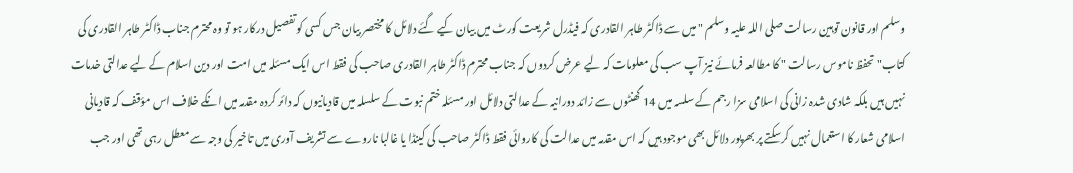وسلم اور قانون توہین رسالت صلی اللہ علیہ وسلم " میں سے ڈاکٹر طاہر القادری کہ فیڈرل شریعت کورٹ میں بیان کیے گئے دلائل کا مختصر بیان جس کسی کو تفصیل درکار ہو تو وہ محترم جناب ڈاکٹر طاہر القادری کی کتاب" تحفظ ناموس رسالت " کا مطالعہ فرمائے نیز آپ سب کی معلومات کہ لیے عرض کردوں کہ جناب محترم ڈاکٹر طاہر القادری صاحب کی فقط اس ایک مسئلہ میں امت اور دین اسلام کے لیے عدالتی خدمات نہیں ہیں بلکہ شادی شدہ زانی کی اسلامی سزا رجم کے سلسہ میں 14 گھنٹوں سے زائد دورانیہ کے عدالتی دلائل اور مسئلہ ختم نبوت کے سلسلہ میں قادیانیوں کہ دائر کردہ مقدمہ میں انکے خلاف اس مؤقف کہ قادیانی اسلامی شعار کا استعمال نہیں کرسکتے پر بھرپور دلائل بھی موجود ہیں کہ اس مقدمہ میں عدالت کی کاروائی فقط ڈاکٹر صاحب کی کینڈا یا غالبا ناروے سے تشریف آوری میں تاخیر کی وجہ سے معطل رہی تھی اور جب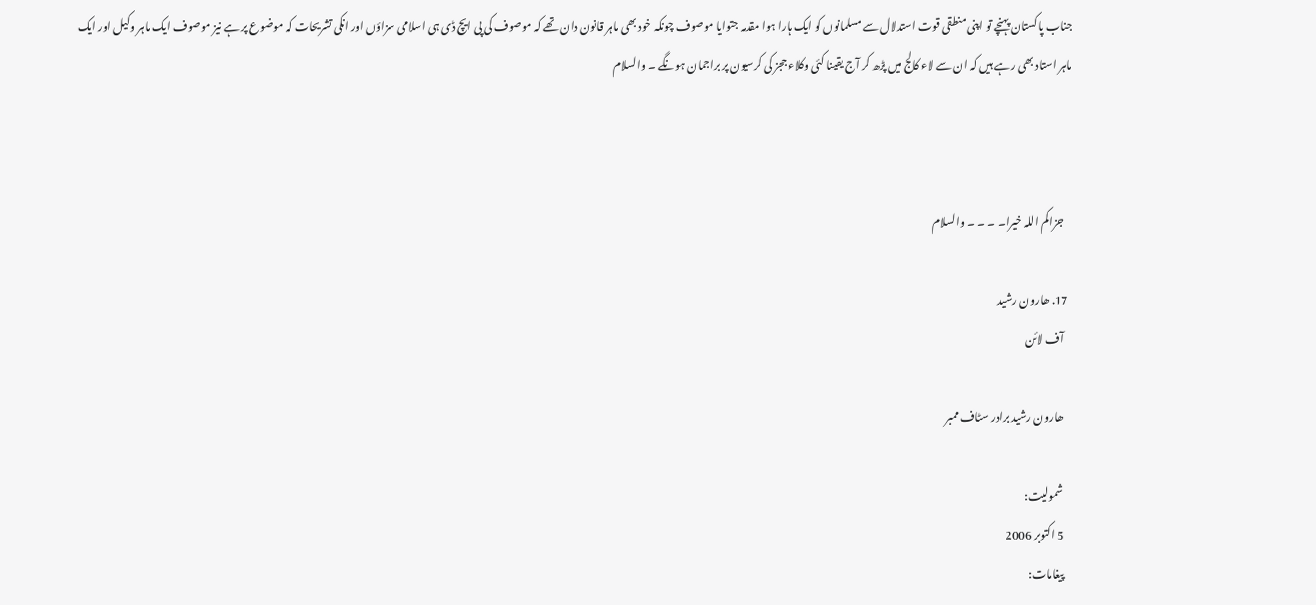جناب پاکستان پہنچے تو اپنی منطقی قوت استدلال سے مسلمانوں کو ایک ہارا ہوا مقدمہ جتوایا موصوف چونکہ خود بھی ماہر قانون دان تھے کہ موصوف کی پی ایچ ڈی ہی اسلامی سزاؤں اور انکی تشریحات کہ موضوع پر ہے نیز موصوف ایک ماہر وکیل اور ایک ماہر استاد بھی رہے ہیں کہ ان سے لاء کالج میں پڑھ کر آج یقینا کئی وکلاء ججز کی کرسیون پر براجمان ہونگے ۔ والسلام



    جزاکم اللہ خیرا۔ ۔ ۔ ۔ والسلام

  17. ھارون رشید
    آف لائن

    ھارون رشید برادر سٹاف ممبر

    شمولیت:
    5 اکتوبر 2006
    پیغامات: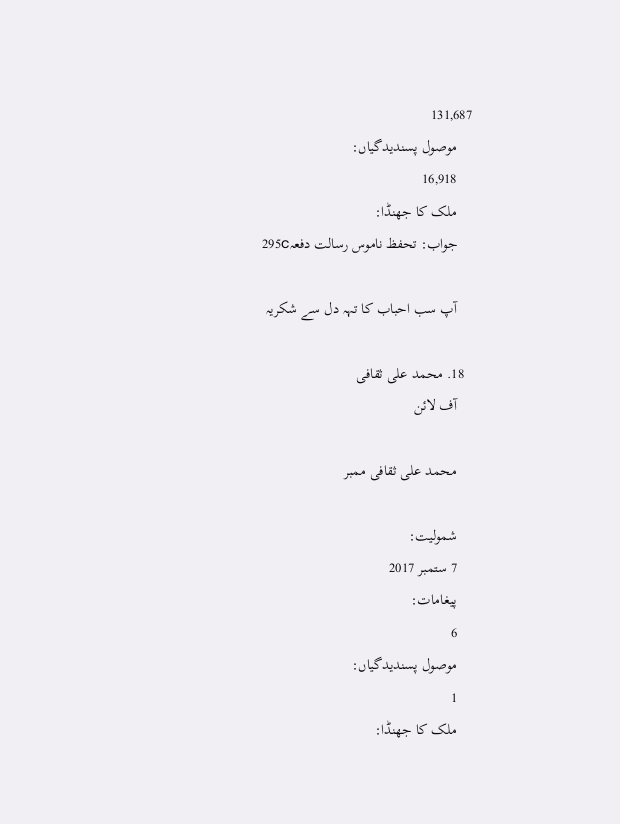131,687
    موصول پسندیدگیاں:
    16,918
    ملک کا جھنڈا:
    جواب: تحفظ ناموس رسالت دفعہ295c

    آپ سب احباب کا تہہ دل سے شکریہ

  18. محمد علی ثقافی
    آف لائن

    محمد علی ثقافی ممبر

    شمولیت:
    7 ستمبر 2017
    پیغامات:
    6
    موصول پسندیدگیاں:
    1
    ملک کا جھنڈا: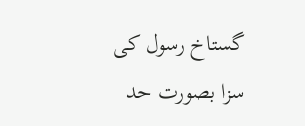گستاخ رسول کی سزا بصورت حد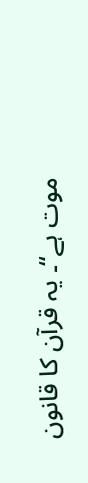موت ہے“۔ یہ قرآن کا قانون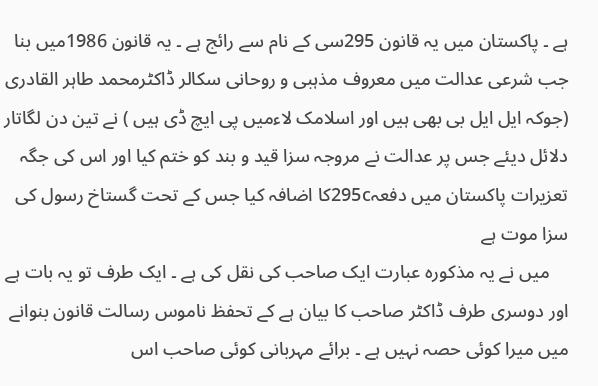ہے ۔ پاکستان میں یہ قانون 295سی کے نام سے رائج ہے ۔ یہ قانون 1986میں بنا جب شرعی عدالت میں معروف مذہبی و روحانی سکالر ڈاکٹرمحمد طاہر القادری (جوکہ ایل ایل بی بھی ہیں اور اسلامک لاءمیں پی ایچ ڈی ہیں ) نے تین دن لگاتار دلائل دیئے جس پر عدالت نے مروجہ سزا قید و بند کو ختم کیا اور اس کی جگہ تعزیرات پاکستان میں دفعہ295cکا اضافہ کیا جس کے تحت گستاخ رسول کی سزا موت ہے
    میں نے یہ مذکورہ عبارت ایک صاحب کی نقل کی ہے ۔ ایک طرف تو یہ بات ہے اور دوسری طرف ڈاکٹر صاحب کا بیان ہے کے تحفظ ناموس رسالت قانون بنوانے میں میرا کوئی حصہ نہیں ہے ۔ برائے مہربانی کوئی صاحب اس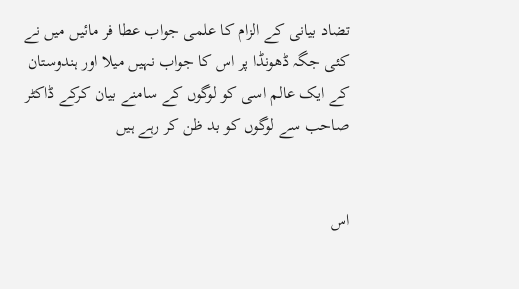تضاد بیانی کے الزام کا علمی جواب عطا فر مائیں میں نے کئی جگہ ڈھونڈا پر اس کا جواب نہیں میلا اور ہندوستان کے ایک عالم اسی کو لوگوں کے سامنے بیان کرکے ڈاکٹر صاحب سے لوگوں کو بد ظن کر رہے ہیں


اس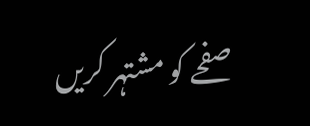صفحے کو مشتہر کریں